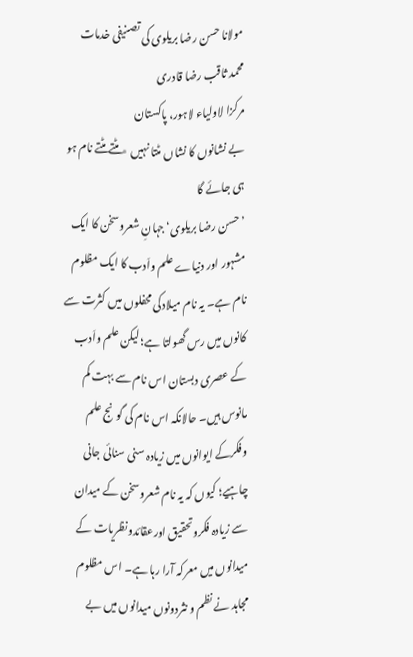مولانا حسن رضا بریلوی کی تصنیفی خدمات
محمد ثاقب رضا قادری
مرکزا لاولیاء لاہور، پاکستان
بے نشانوں کا نشاں مٹتا نہیں ٭ مٹتے مٹتے نام ہو ہی جائے گا
’حسن رضا بریلوی‘ جہانِ شعروسخن کا ایک مشہور اور دنیاے علم واَدب کا ایک مظلوم نام ہے۔ یہ نام میلادکی محفلوں میں کثرت سے کانوں میں رس گھولتا ہے؛ لیکن علم واَدب کے عصری دبستان اس نام سے بہت کم مانوس ہیں۔ حالانکہ اس نام کی گونج علم وفکرکے ایوانوں میں زیادہ سنی سنائی جانی چاہیے؛ کیوں کہ یہ نام شعروسخن کے میدان سے زیادہ فکروتحقیق اورعقائدونظریات کے میدانوں میں معرکہ آرا رہا ہے۔ اس مظلوم مجاہد نے نظم و نثردونوں میدانوں میں بے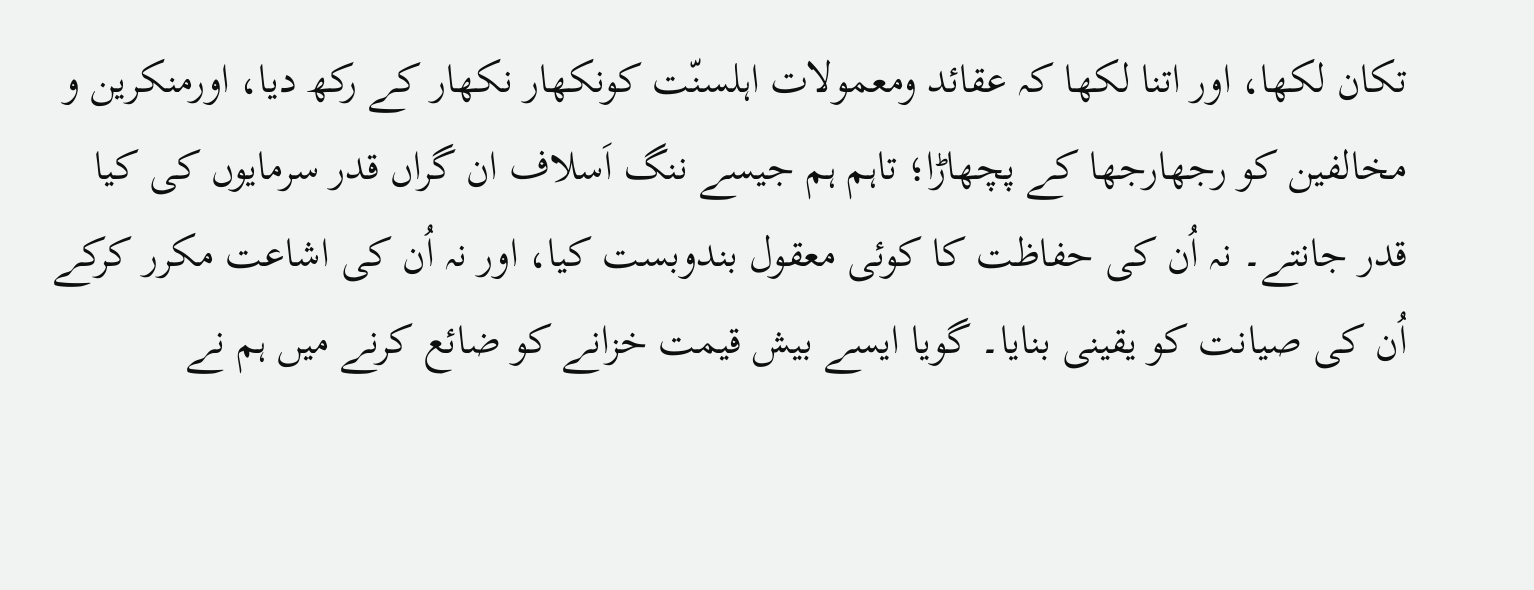تکان لکھا، اور اتنا لکھا کہ عقائد ومعمولات اہلسنّت کونکھار نکھار کے رکھ دیا، اورمنکرین و مخالفین کو رجھارجھا کے پچھاڑا؛ تاہم ہم جیسے ننگ اَسلاف ان گراں قدر سرمایوں کی کیا قدر جانتے۔ نہ اُن کی حفاظت کا کوئی معقول بندوبست کیا، اور نہ اُن کی اشاعت مکرر کرکے اُن کی صیانت کو یقینی بنایا۔ گویا ایسے بیش قیمت خزانے کو ضائع کرنے میں ہم نے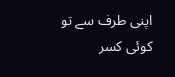اپنی طرف سے تو کوئی کسر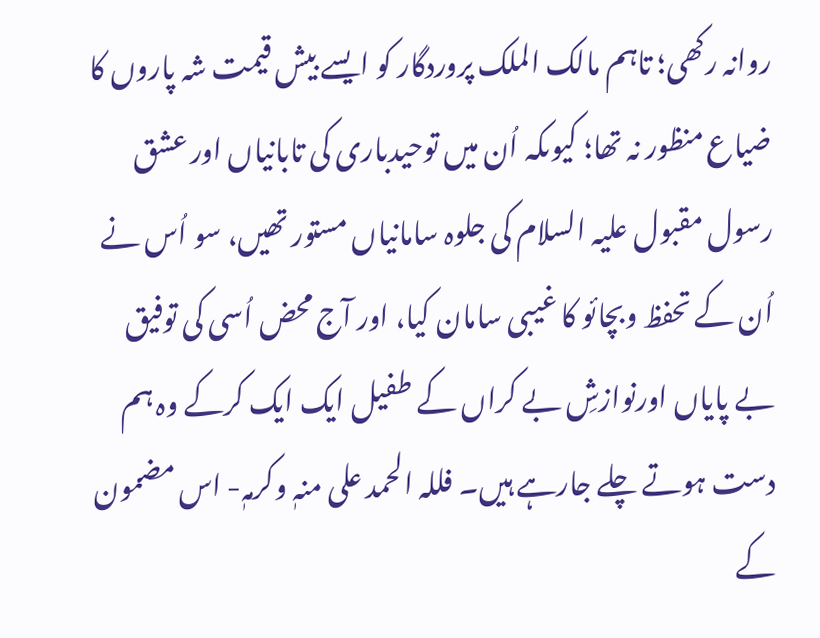روانہ رکھی؛ تاہم مالک الملک پروردگار کو ایسے بیش قیمت شہ پاروں کا ضیاع منظور نہ تھا؛ کیوںکہ اُن میں توحیدباری کی تابانیاں اور عشق رسول مقبول علیہ السلام کی جلوہ سامانیاں مستور تھیں، سو اُس نے اُن کے تحفظ وبچائو کا غیبی سامان کیا، اور آج محض اُسی کی توفیق بے پایاں اورنوازشِ بے کراں کے طفیل ایک ایک کرکے وہ ہم دست ہوتے چلے جارہے ہیں۔ فللہ الحمد علی منہٖ وکرمہٖ- اس مضمون کے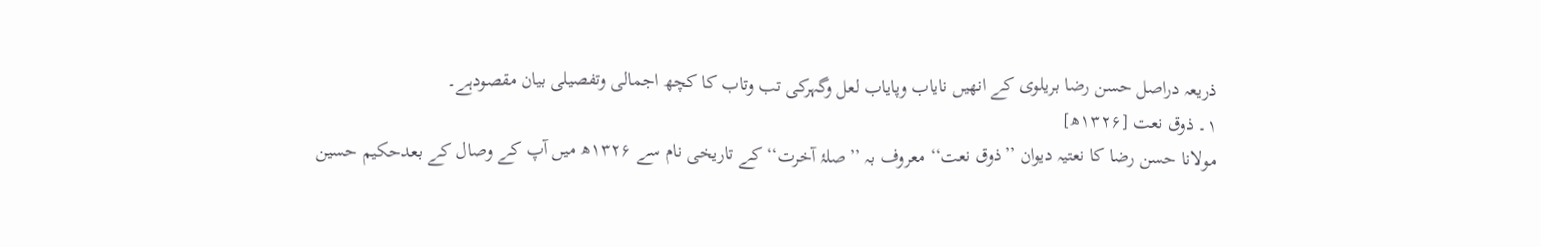ذریعہ دراصل حسن رضا بریلوی کے انھیں نایاب وپایاب لعل وگہرکی تب وتاب کا کچھ اجمالی وتفصیلی بیان مقصودہے۔
۱۔ ذوق نعت [۱۳۲۶ھ]
مولانا حسن رضا کا نعتیہ دیوان ’’ذوق نعت‘‘ معروف بہ ’’صلۂ آخرت‘‘ کے تاریخی نام سے ۱۳۲۶ھ میں آپ کے وصال کے بعدحکیم حسین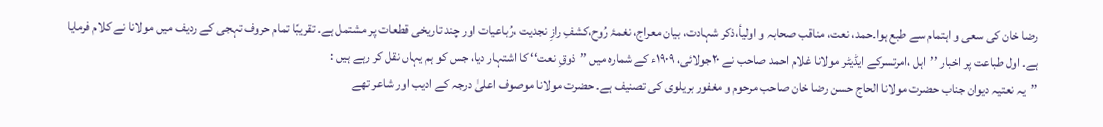رضا خان کی سعی و اہتمام سے طبع ہوا۔حمد، نعت، مناقب صحابہ و اولیأ،ذکر شہادت، بیان معراج، نغمۂ رُوح،کشفِ رازِ نجدیت ،رُباعیات اور چند تاریخی قطعات پر مشتمل ہے۔ تقریبًا تمام حروف تہجی کے ردیف میں مولانا نے کلام فرمایا ہے۔ اول طباعت پر اخبار ’’اہل ،امرتسرکے ایڈیٹر مولانا غلام احمد صاحب نے ۲۰جولائی، ۱۹۰۹ء کے شمارہ میں ’’ذوقِ نعت‘‘ کا اشتہار دیا، جس کو ہم یہاں نقل کر رہے ہیں :
’’یہ نعتیہ دیوان جناب حضرت مولانا الحاج حسن رضا خان صاحب مرحوم و مغفور بریلوی کی تصنیف ہے۔ حضرت مولانا موصوف اعلیٰ درجہ کے ادیب اور شاعر تھے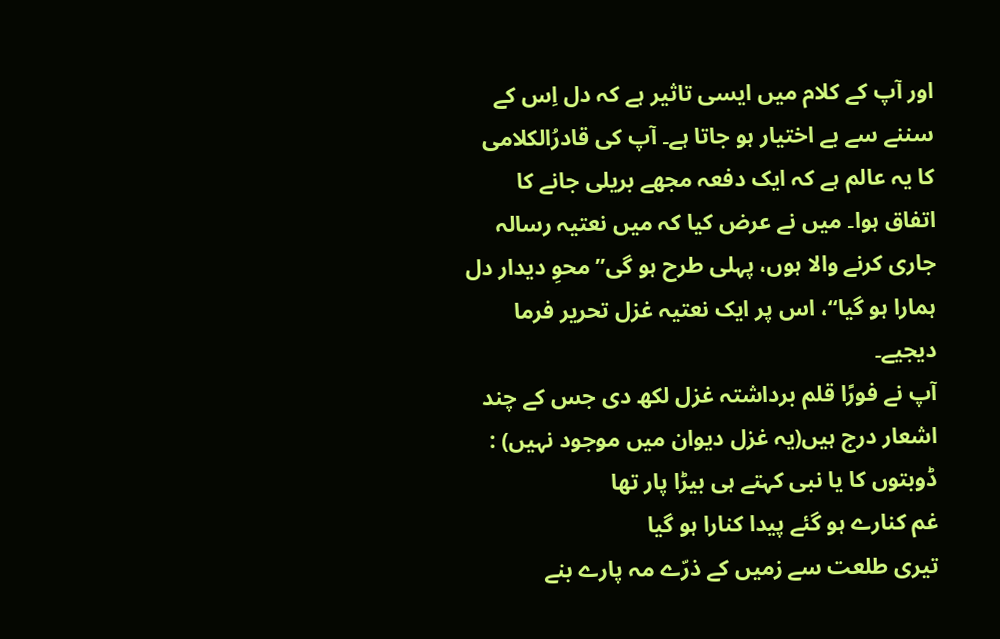اور آپ کے کلام میں ایسی تاثیر ہے کہ دل اِس کے سننے سے بے اختیار ہو جاتا ہے۔ آپ کی قادرُالکلامی کا یہ عالم ہے کہ ایک دفعہ مجھے بریلی جانے کا اتفاق ہوا۔ میں نے عرض کیا کہ میں نعتیہ رسالہ جاری کرنے والا ہوں، پہلی طرح ہو گی’’محوِ دیدار دل ہمارا ہو گیا‘‘، اس پر ایک نعتیہ غزل تحریر فرما دیجیے۔
آپ نے فورًا قلم برداشتہ غزل لکھ دی جس کے چند اشعار درج ہیں(یہ غزل دیوان میں موجود نہیں) :
ڈوبتوں کا یا نبی کہتے ہی بیڑا پار تھا
غم کنارے ہو گئے پیدا کنارا ہو گیا
تیری طلعت سے زمیں کے ذرّے مہ پارے بنے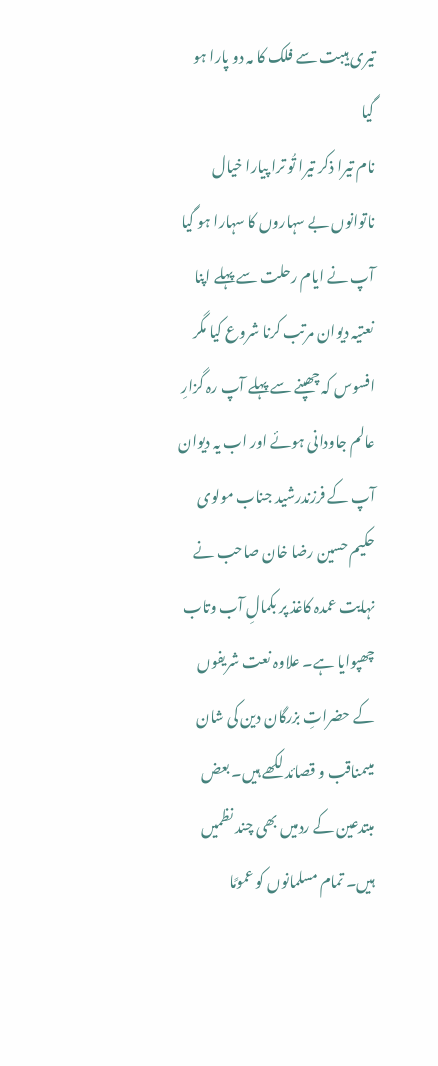تیری ہیبت سے فلک کا مہ دو پارا ہو گیا
نام تیرا ذکر تیرا تُو ترا پیارا خیال
ناتوانوں بے سہاروں کا سہارا ہو گیا
آپ نے ایام رحلت سے پہلے اپنا نعتیہ دیوان مرتب کرنا شروع کیا مگر افسوس کہ چھپنے سے پہلے آپ رہ گزارِ عالم جاودانی ہوئے اور اب یہ دیوان آپ کے فرزندرشید جناب مولوی حکیم حسین رضا خان صاحب نے نہایت عمدہ کاغذ پر بکمالِ آب وتاب چھپوایا ہے۔ علاوہ نعت شریفوں کے حضراتِ بزرگان دین کی شان میںمناقب و قصائد لکھے ہیں۔ بعض مبتدعین کے ردمیں بھی چند نظمیں ہیں۔ تمام مسلمانوں کو عمومًا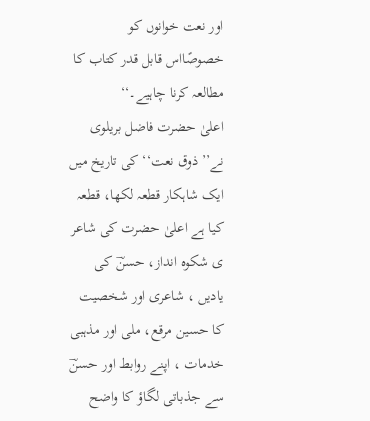اور نعت خوانوں کو خصوصًااس قابل قدر کتاب کا مطالعہ کرنا چاہیے۔‘‘
اعلیٰ حضرت فاضل بریلوی نے’’ ذوق نعت‘‘ کی تاریخ میں ایک شاہکار قطعہ لکھا، قطعہ کیا ہے اعلیٰ حضرت کی شاعر ی شکوہ انداز، حسنؔ کی یادیں ، شاعری اور شخصیت کا حسین مرقع، ملی اور مذہبی خدمات ، اپنے روابط اور حسنؔ سے جذباتی لگاؤ کا واضح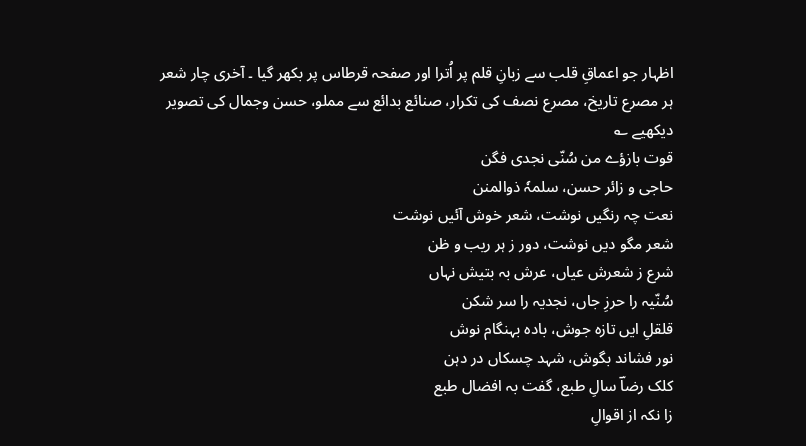اظہار جو اعماقِ قلب سے زبانِ قلم پر اُترا اور صفحہ قرطاس پر بکھر گیا ۔ آخری چار شعر ہر مصرع تاریخ، مصرع نصف کی تکرار، صنائع بدائع سے مملو، حسن وجمال کی تصویر دیکھیے ؎
قوت بازؤے من سُنّی نجدی فگن
حاجی و زائر حسن، سلمہٗ ذوالمنن
نعت چہ رنگیں نوشت، شعر خوش آئیں نوشت
شعر مگو دیں نوشت، دور ز ہر ریب و ظن
شرع ز شعرش عیاں، عرش بہ بتیش نہاں
سُنّیہ را حرزِ جاں، نجدیہ را سر شکن
قلقلِ ایں تازہ جوش، بادہ بہنگام نوش
نور فشاند بگوش، شہد چسکاں در دہن
کلک رضاؔ سالِ طبع، گفت بہ افضال طبع
زا نکہ از اقوالِ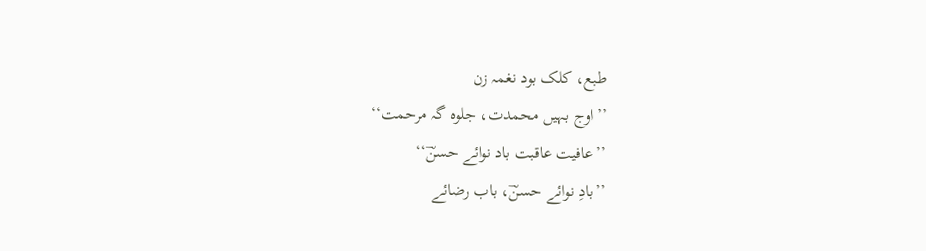طبع، کلک بود نغمہ زن
’’اوج بہیں محمدت، جلوہ گہ مرحمت‘‘
’’عافیت عاقبت باد نوائے حسنؔ‘‘
’’بادِ نوائے حسنؔ، باب رضائے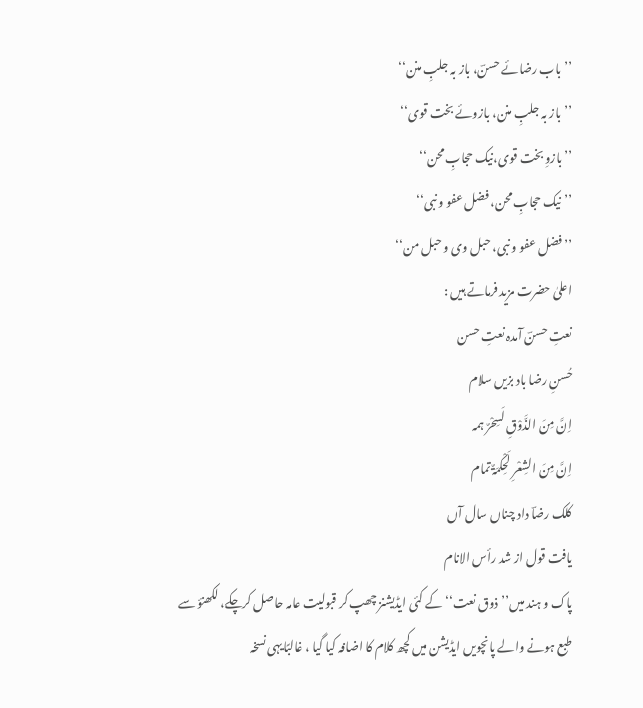’’باب رضائے حسنؔ، باز بہ جلبِ منن‘‘
’’باز بہ جلبِ منن، بازوئے بخت قوی‘‘
’’بازوِ بخت قوی،نیک حجابِ محن‘‘
’’نیک حجابِ محن، فضل عفو و نبی‘‘
’’فضل عفو و نبی، حبل وی و حبل من‘‘
اعلیٰ حضرت مزید فرماتے ہیں :
نعتِ حسنؔ آمدہ نعتِ حسن
حُسنِ رضا باد بزیں سلام
اِنَّ مِنَ الذَّوْقِ لَسِحْرٌ ہمہ
اِنَّ مِنَ الشِعْرِ لَحِکْمَۃٌ تمام
کلک رضاؔ داد چناں سال آں
یافت قول از شد رأس الانام
پاک و ہند میں’’ذوق نعت‘‘ کے کئی ایڈیشنز چھپ کر قبولیت عامہ حاصل کرچکے، لکھنؤ سے طبع ہونے والے پانچویں ایڈیشن میں کچھ کلام کا اضافہ کیا گیا ، غالبًایہی نسخہ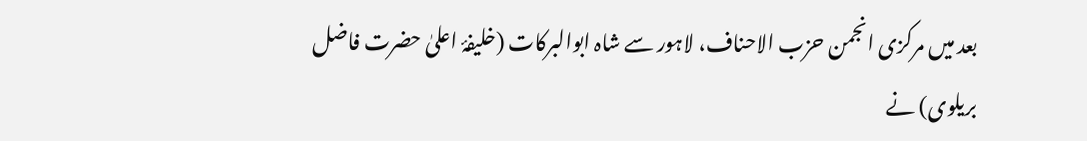بعد میں مرکزی انجمن حزب الاحناف، لاہور سے شاہ ابوالبرکات (خلیفۂ اعلیٰ حضرت فاضل بریلوی) نے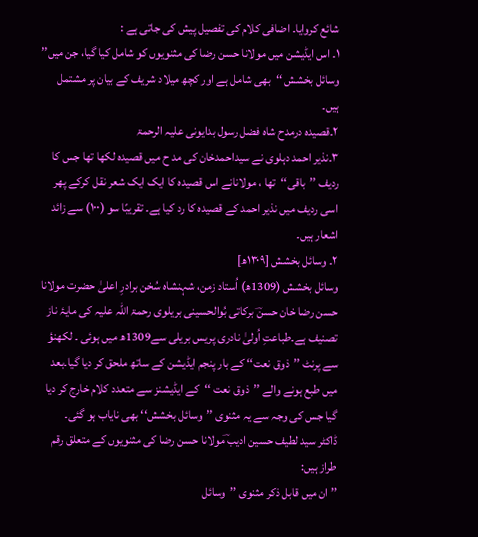شائع کروایا۔ اضافی کلام کی تفصیل پیش کی جاتی ہے :
۱۔ اس ایڈیشن میں مولانا حسن رضا کی مثنویوں کو شامل کیا گیا، جن میں’’ وسائل بخشش ‘‘بھی شامل ہے اور کچھ میلاد شریف کے بیان پر مشتمل ہیں۔
۲۔قصیدہ درمدح شاہ فضل رسول بدایونی علیہ الرحمۃ
۳۔نذیر احمد دہلوی نے سیداحمدخان کی مد ح میں قصیدہ لکھا تھا جس کا ردیف ’’باقی‘‘تھا ، مولانانے اس قصیدہ کا ایک ایک شعر نقل کرکے پھر اسی ردیف میں نذیر احمد کے قصیدہ کا رد کیا ہے۔ تقریبًا سو (۱۰۰) سے زائد اشعار ہیں۔
۲۔ وسائل بخشش [۱۳۰۹ھ]
وسائل بخشش (1309ھ) اُستاد زمن، شہنشاہ سُخن برادرِ اعلیٰ حضرت مولانا حسن رضا خان حسنؔ برکاتی بُوالحسینی بریلوی رحمۃ اللہ علیہ کی مایۂ ناز تصنیف ہے۔طباعتِ اُولیٰ نادری پریس بریلی سے1309ھ میں ہوئی ۔ لکھنؤ سے پرنٹ ’’ذوق نعت‘‘ کے بار پنجم ایڈیشن کے ساتھ ملحق کر دیا گیا۔بعد میں طبع ہونے والے ’’ذوق نعت ‘‘کے ایڈیشنز سے متعدد کلام خارج کر دیا گیا جس کی وجہ سے یہ مثنوی ’’وسائل بخشش‘‘ بھی نایاب ہو گئی۔
ڈاکٹر سید لطیف حسین ادیب ؔمولانا حسن رضا کی مثنویوں کے متعلق رقم طراز ہیں:
’’ ان میں قابل ذکر مثنوی ’’وسائل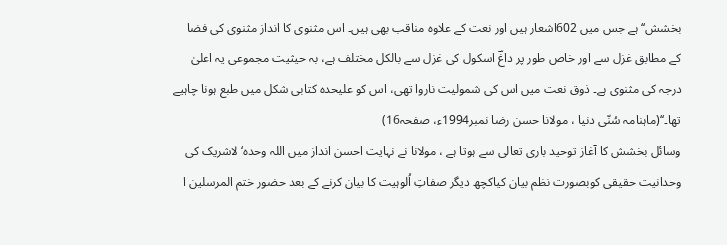بخشش‘‘ ہے جس میں 602اشعار ہیں اور نعت کے علاوہ مناقب بھی ہیں۔ اس مثنوی کا انداز مثنوی کی فضا کے مطابق غزل سے اور خاص طور پر داغؔ اسکول کی غزل سے بالکل مختلف ہے، بہ حیثیت مجموعی یہ اعلیٰ درجہ کی مثنوی ہے۔ ذوق نعت میں اس کی شمولیت ناروا تھی، اس کو علیحدہ کتابی شکل میں طبع ہونا چاہیے تھا۔‘‘(ماہنامہ سُنّی دنیا ، مولانا حسن رضا نمبر1994ء، صفحہ16)
وسائل بخشش کا آغاز توحید باری تعالی سے ہوتا ہے ، مولانا نے نہایت احسن انداز میں اللہ وحدہ‘ لاشریک کی وحدانیت حقیقی کوبصورت نظم بیان کیاکچھ دیگر صفاتِ اُلوہیت کا بیان کرنے کے بعد حضور ختم المرسلین ا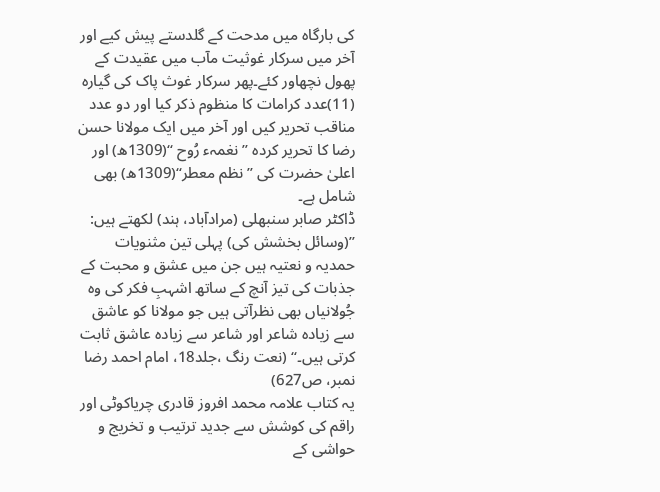کی بارگاہ میں مدحت کے گلدستے پیش کیے اور آخر میں سرکار غوثیت مآب میں عقیدت کے پھول نچھاور کئے۔پھر سرکار غوث پاک کی گیارہ (11)عدد کرامات کا منظوم ذکر کیا اور دو عدد مناقب تحریر کیں اور آخر میں ایک مولانا حسن رضا کا تحریر کردہ ’’نغمہء رُوح ‘‘(1309ھ) اور اعلیٰ حضرت کی ’’نظم معطر‘‘(1309ھ) بھی شامل ہے۔
ڈاکٹر صابر سنبھلی (مرادآباد، ہند) لکھتے ہیں:
’’(وسائل بخشش کی) پہلی تین مثنویات حمدیہ و نعتیہ ہیں جن میں عشق و محبت کے جذبات کی تیز آنچ کے ساتھ اشہبِ فکر کی وہ جُولانیاں بھی نظرآتی ہیں جو مولانا کو عاشق سے زیادہ شاعر اور شاعر سے زیادہ عاشق ثابت کرتی ہیں۔‘‘ (نعت رنگ ،جلد18، امام احمد رضا نمبر، ص627)
یہ کتاب علامہ محمد افروز قادری چریاکوٹی اور راقم کی کوشش سے جدید ترتیب و تخریج و حواشی کے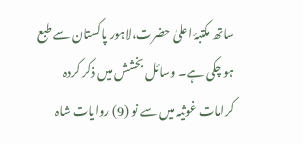ساتھ مکتبۂ اعلیٰ حضرت،لاہور پاکستان سے طبع ہو چکی ہے۔ وسائل بخشش میں ذکر کردہ کرامات غوثیہ میں سے نو (9) روایات شاہ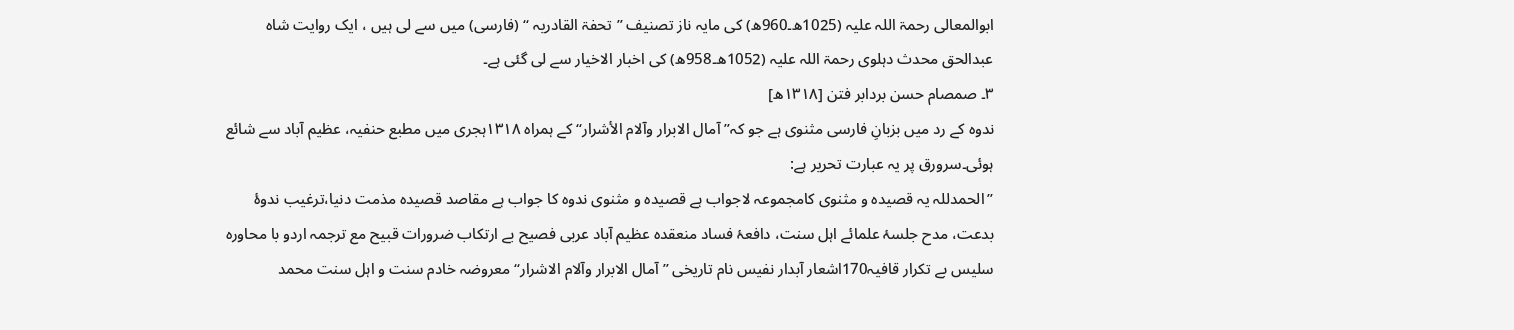ابوالمعالی رحمۃ اللہ علیہ (1025ھ۔960ھ) کی مایہ ناز تصنیف ’’تحفۃ القادریہ ‘‘ (فارسی) میں سے لی ہیں ، ایک روایت شاہ عبدالحق محدث دہلوی رحمۃ اللہ علیہ (1052ھ۔958ھ) کی اخبار الاخیار سے لی گئی ہے۔
۳۔ صمصام حسن بردابر فتن [۱۳۱۸ھ]
ندوہ کے رد میں بزبانِ فارسی مثنوی ہے جو کہ’’ آمال الابرار وآلام الأشرار‘‘ کے ہمراہ ۱۳۱۸ہجری میں مطبع حنفیہ، عظیم آباد سے شائع ہوئی۔سرورق پر یہ عبارت تحریر ہے:
’’الحمدللہ یہ قصیدہ و مثنوی کامجموعہ لاجواب ہے قصیدہ و مثنوی ندوہ کا جواب ہے مقاصد قصیدہ مذمت دنیا،ترغیب ندوۂ بدعت، مدح جلسۂ علمائے اہل سنت، دافعۂ فساد منعقدہ عظیم آباد عربی فصیح بے ارتکاب ضرورات قبیح مع ترجمہ اردو با محاورہ سلیس بے تکرار قافیہ170اشعار آبدار نفیس نام تاریخی ’’آمال الابرار وآلام الاشرار‘‘ معروضہ خادم سنت و اہل سنت محمد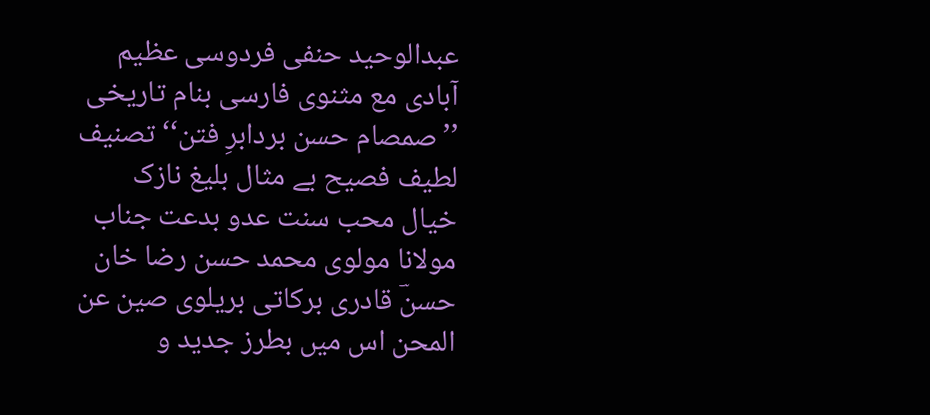عبدالوحید حنفی فردوسی عظیم آبادی مع مثنوی فارسی بنام تاریخی ’’صمصام حسن بردابرِ فتن‘‘ تصنیف لطیف فصیح بے مثال بلیغ نازک خیال محب سنت عدو بدعت جناب مولانا مولوی محمد حسن رضا خان حسنؔ قادری برکاتی بریلوی صین عن المحن اس میں بطرز جدید و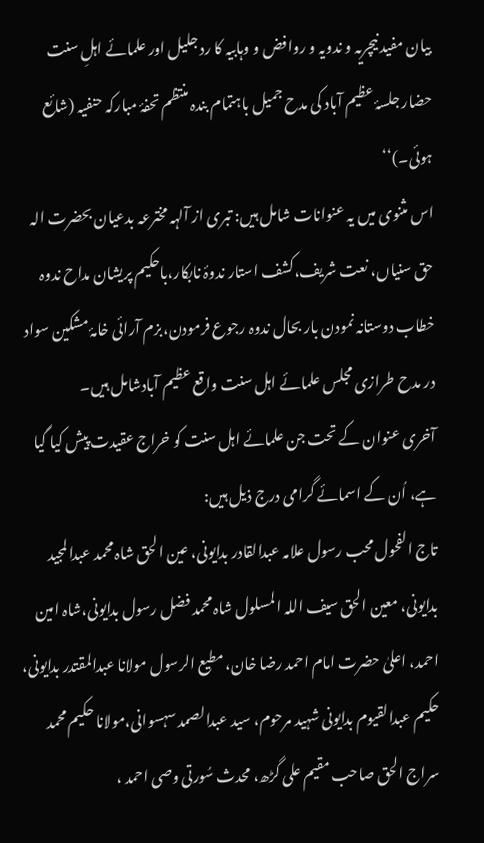بیان مفید نیچریہ و ندویہ و روافض و وہابیہ کا رد جلیل اور علمائے اہلِ سنت حضار جلسۂ عظیم آباد کی مدح جمیل باہتمام بندہ منتظم تحفۂ مبارکہ حنفیہ (شائع ہوئی۔)‘‘
اس مثنوی میں یہ عنوانات شامل ہیں: تبری از آلہہ مخترعہ بدعیان بحضرت الہ حق سنیاں، نعت شریف،کشف استار ندوۂ نابکار،باحکیم پریشان مداح ندوہ خطاب دوستانہ نمودن بار بحال ندوہ رجوع فرمودن،بزم آرائی خامۂ مشکین سواد در مدح طرازی مجلس علمائے اہل سنت واقع عظیم آبادشامل ہیں۔
آخری عنوان کے تحت جن علمائے اہل سنت کو خراج عقیدت پیش کیا گیا ہے، اُن کے اسمائے گرامی درج ذیل ہیں:
تاج الفحول محب رسول علامہ عبدالقادر بدایونی، عین الحق شاہ محمد عبدالمجید بدایونی، معین الحق سیف اللہ المسلول شاہ محمد فضل رسول بدایونی،شاہ امین احمد، اعلیٰ حضرت امام احمد رضا خان، مطیع الرسول مولانا عبدالمقتدر بدایونی، حکیم عبدالقیوم بدایونی شہید مرحوم، سید عبدالصمد سہسوانی،مولانا حکیم محمد سراج الحق صاحب مقیم علی گڑھ، محدث سُورتی وصی احمد ،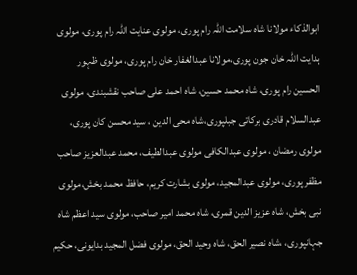ابوالذکاء مولانا شاہ سلامت اللہ رام پوری، مولوی عنایت اللہ رام پوری، مولوی ہدایت اللہ خان جون پوری،مولانا عبدالغفار خان رام پوری، مولوی ظہور الحسین رام پوری، شاہ محمد حسین، شاہ احمد علی صاحب نقشبندی، مولوی عبدالسلام قادری برکاتی جبلپوری،شاہ محی الدین ، سید محسن کان پوری، مولوی رمضان ، مولوی عبدالکافی مولوی عبدالطیف، محمد عبدالعزیز صاحب مظفر پوری، مولوی عبدالمجید، مولوی بشارت کریم، حافظ محمد بخش،مولوی نبی بخش، شاہ عزیز الدین قمری، شاہ محمد امیر صاحب، مولوی سید اعظم شاہ جہانپوری، ،شاہ نصیر الحق، شاہ وحید الحق، مولوی فضل المجید بدایونی، حکیم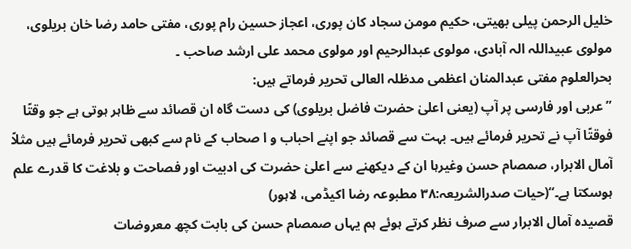خلیل الرحمن پیلی بھیتی، حکیم مومن سجاد کان پوری، اعجاز حسین رام پوری، مفتی حامد رضا خان بریلوی، مولوی عبیداللہ الہ آبادی، مولوی عبدالرحیم اور مولوی محمد علی ارشد صاحب ۔
بحرالعلوم مفتی عبدالمنان اعظمی مدظلہ العالی تحریر فرماتے ہیں:
’’ عربی اور فارسی پر آپ (یعنی اعلیٰ حضرت فاضل بریلوی) کی دست گاہ ان قصائد سے ظاہر ہوتی ہے جو وقتًا فوقتًا آپ نے تحریر فرمائے ہیں۔ بہت سے قصائد جو اپنے احباب و ا صحاب کے نام سے کبھی تحریر فرمائے ہیں مثلاً آمال الابرار، صمصام حسن وغیرہا ان کے دیکھنے سے اعلیٰ حضرت کی ادبیت اور فصاحت و بلاغت کا قدرے علم ہوسکتا ہے۔‘‘(حیات صدرالشریعہ:۳۸ مطبوعہ رضا اکیڈمی، لاہور)
قصیدہ آمال الابرار سے صرف نظر کرتے ہوئے ہم یہاں صمصام حسن کی بابت کچھ معروضات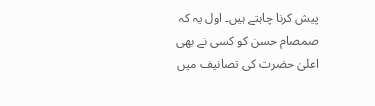پیش کرنا چاہتے ہیں۔ اول یہ کہ صمصام حسن کو کسی نے بھی اعلیٰ حضرت کی تصانیف میں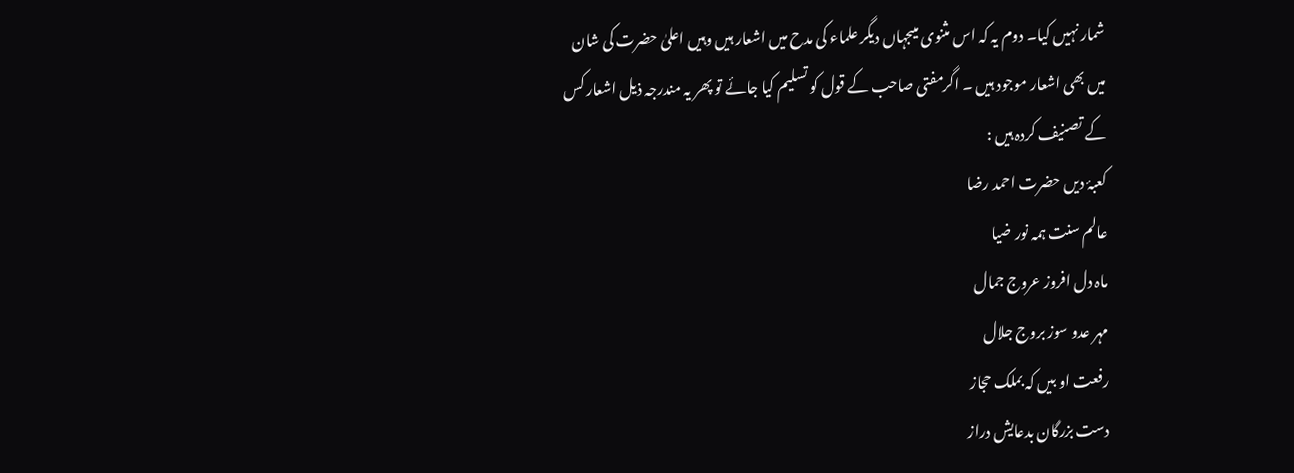شمار نہیں کیا۔ دوم یہ کہ اس مثنوی میںجہاں دیگر علماء کی مدح میں اشعار ہیں وہیں اعلیٰ حضرت کی شان میں بھی اشعار موجود ہیں ۔ اگرمفتی صاحب کے قول کو تسلیم کیا جائے تو پھر یہ مندرجہ ذیل اشعار کس کے تصنیف کردہ ہیں :
کعبۂ دیں حضرت احمد رضا
عالم سنت ہمہ نور ضیا
ماہ دل افروز عروج جمال
مہر عدو سوز بروج جلال
رفعت او بیں کہ بملک حجاز
دست بزرگان بدعایش دراز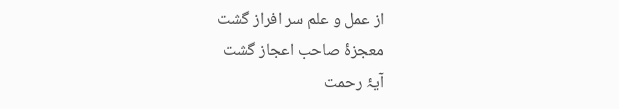از عمل و علم سر افراز گشت
معجزۂ صاحب اعجاز گشت
آیۂ رحمت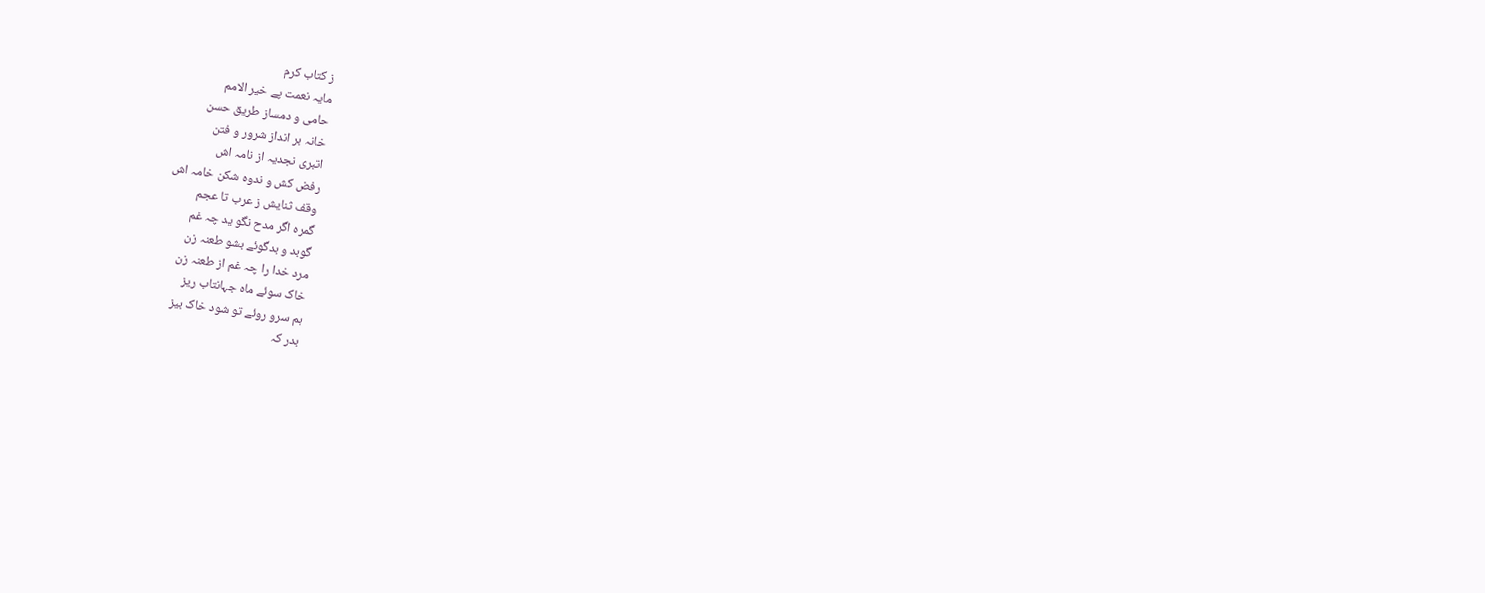ز کتاب کرم
مایہ نعمت پے خیر الامم
حامی و دمساز طریق حسن
خانہ بر انداز شرور و فتن
اتبری نجدیہ از نامہ اش
رفض کش و ندوہ شکن خامہ اش
وقف ثنایش ز عرب تا عجم
گمرہ اگر مدح نگو ید چہ غم
گوبد و بدگوئے بشو طعنہ زن
مرد خدا را چہ غم از طعنہ زن
خاک سوئے ماہ جہانتاب ریز
ہم سرو روئے تو شود خاک بیز
بدر کہ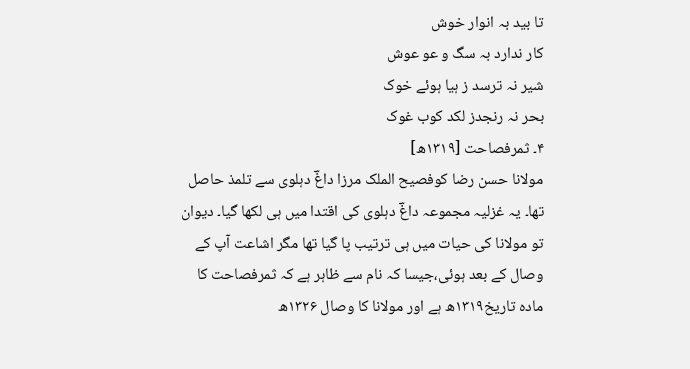تا بید بہ انوار خوش
کار ندارد بہ سگ و عو عوش
شیر نہ ترسد ز ہیا ہوئے خوک
بحر نہ رنجدز لکد کوب غوک
۴۔ ثمرفصاحت [۱۳۱۹ھ]
مولانا حسن رضا کوفصیح الملک مرزا داغؔ دہلوی سے تلمذ حاصل تھا۔ یہ غزلیہ مجموعہ داغؔ دہلوی کی اقتدا میں ہی لکھا گیا۔ دیوان تو مولانا کی حیات میں ہی ترتیب پا گیا تھا مگر اشاعت آپ کے وصال کے بعد ہوئی،جیسا کہ نام سے ظاہر ہے کہ ثمرفصاحت کا مادہ تاریخ۱۳۱۹ھ ہے اور مولانا کا وصال ۱۳۲۶ھ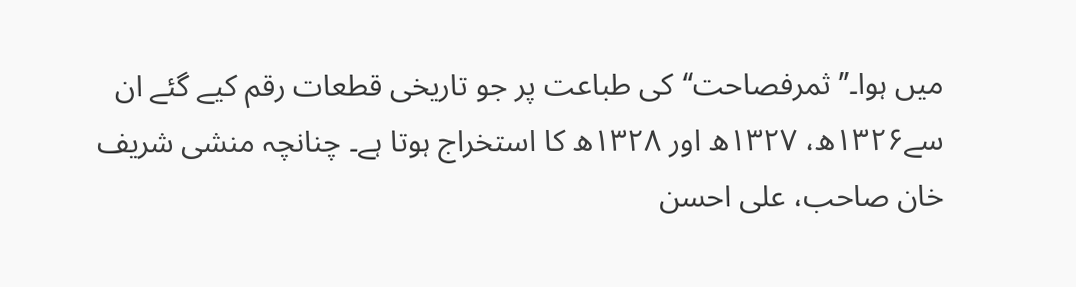میں ہوا۔’’ثمرفصاحت‘‘کی طباعت پر جو تاریخی قطعات رقم کیے گئے ان سے۱۳۲۶ھ، ۱۳۲۷ھ اور ۱۳۲۸ھ کا استخراج ہوتا ہے۔ چنانچہ منشی شریف خان صاحب، علی احسن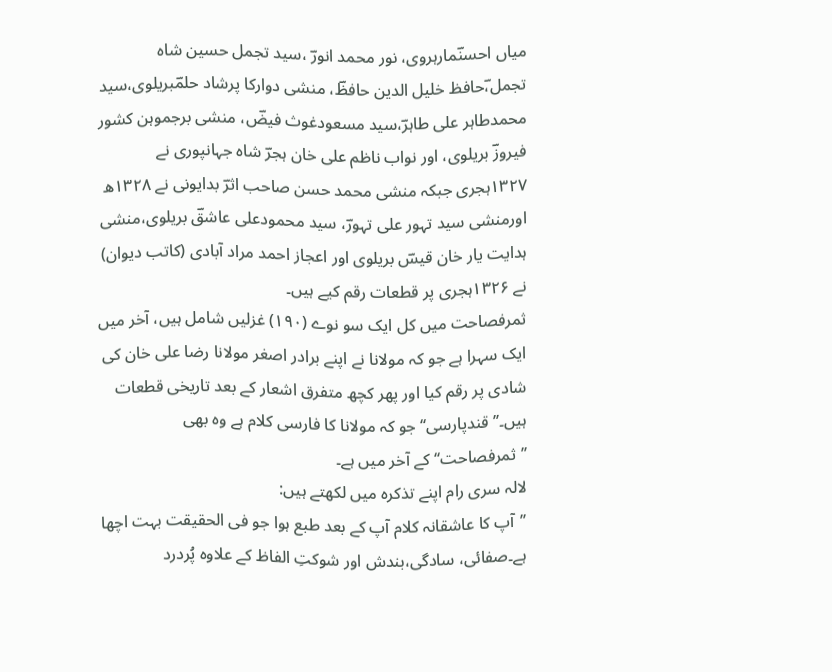میاں احسنؔمارہروی، نور محمد انورؔ ،سید تجمل حسین شاہ تجمل،ؔحافظ خلیل الدین حافظؔ، منشی دوارکا پرشاد حلمؔبریلوی،سید محمدطاہر علی طاہرؔ،سید مسعودغوث فیضؔ، منشی برجموہن کشور فیروزؔ بریلوی، اور نواب ناظم علی خان ہجرؔ شاہ جہانپوری نے ۱۳۲۷ہجری جبکہ منشی محمد حسن صاحب اثرؔ بدایونی نے ۱۳۲۸ھ اورمنشی سید تہور علی تہورؔ، سید محمودعلی عاشقؔ بریلوی،منشی ہدایت یار خان قیسؔ بریلوی اور اعجاز احمد مراد آبادی (کاتب دیوان) نے ۱۳۲۶ہجری پر قطعات رقم کیے ہیں۔
ثمرفصاحت میں کل ایک سو نوے (۱۹۰) غزلیں شامل ہیں، آخر میں ایک سہرا ہے جو کہ مولانا نے اپنے برادر اصغر مولانا رضا علی خان کی شادی پر رقم کیا اور پھر کچھ متفرق اشعار کے بعد تاریخی قطعات ہیں۔’’قندپارسی‘‘ جو کہ مولانا کا فارسی کلام ہے وہ بھی ’’ثمرفصاحت‘‘کے آخر میں ہے۔
لالہ سری رام اپنے تذکرہ میں لکھتے ہیں:
’’آپ کا عاشقانہ کلام آپ کے بعد طبع ہوا جو فی الحقیقت بہت اچھا ہے۔صفائی، سادگی،بندش اور شوکتِ الفاظ کے علاوہ پُردرد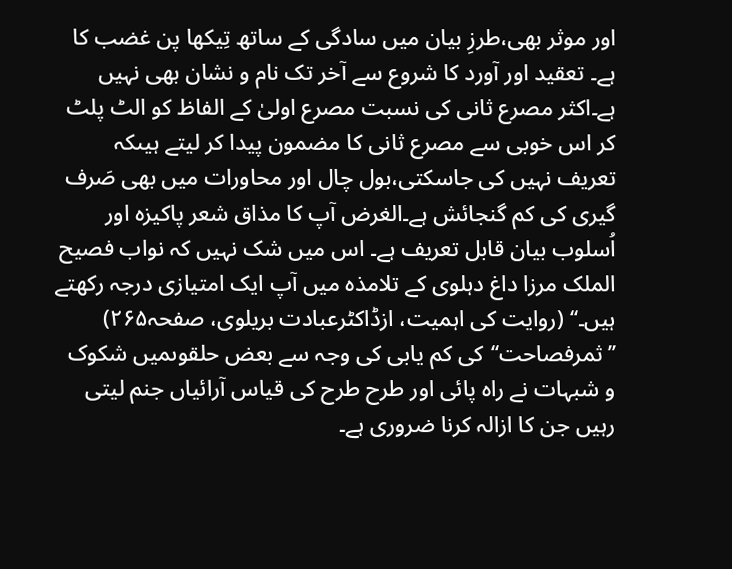اور موثر بھی،طرزِ بیان میں سادگی کے ساتھ تِیکھا پن غضب کا ہے۔ تعقید اور آورد کا شروع سے آخر تک نام و نشان بھی نہیں ہے۔اکثر مصرع ثانی کی نسبت مصرع اولیٰ کے الفاظ کو الٹ پلٹ کر اس خوبی سے مصرع ثانی کا مضمون پیدا کر لیتے ہیںکہ تعریف نہیں کی جاسکتی،بول چال اور محاورات میں بھی صَرف گیری کی کم گنجائش ہے۔الغرض آپ کا مذاق شعر پاکیزہ اور اُسلوب بیان قابل تعریف ہے۔ اس میں شک نہیں کہ نواب فصیح الملک مرزا داغ دہلوی کے تلامذہ میں آپ ایک امتیازی درجہ رکھتے ہیں۔‘‘ (روایت کی اہمیت، ازڈاکٹرعبادت بریلوی، صفحہ۲۶۵)
’’ثمرفصاحت‘‘کی کم یابی کی وجہ سے بعض حلقوںمیں شکوک و شبہات نے راہ پائی اور طرح طرح کی قیاس آرائیاں جنم لیتی رہیں جن کا ازالہ کرنا ضروری ہے۔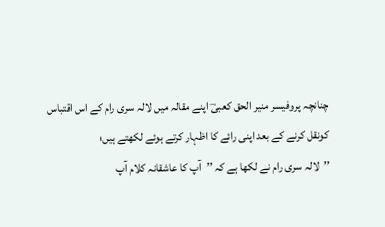چنانچہ پروفیسر منیر الحق کعبیؔ اپنے مقالہ میں لالہ سری رام کے اس اقتباس کونقل کرنے کے بعد اپنی رائے کا اظہار کرتے ہوئے لکھتے ہیں؛
’’لالہ سری رام نے لکھا ہے کہ ’’آپ کا عاشقانہ کلام آپ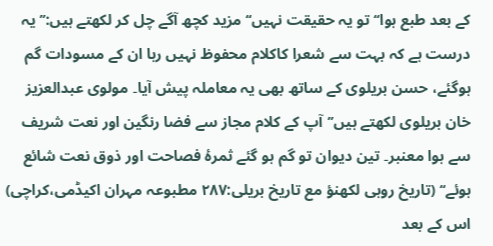کے بعد طبع ہوا‘‘تو یہ حقیقت نہیں‘‘ مزید کچھ آگے چل کر لکھتے ہیں:’’یہ درست ہے کہ بہت سے شعرا کاکلام محفوظ نہیں رہا ان کے مسودات گم ہوگئے، حسن بریلوی کے ساتھ بھی یہ معاملہ پیش آیا۔ مولوی عبدالعزیز خان بریلوی لکھتے ہیں’’آپ کے کلام مجاز سے فضا رنگین اور نعت شریف سے ہوا معنبر۔ تین دیوان تو گم ہو گئے ثمرۂ فصاحت اور ذوق نعت شائع ہوئے‘‘ (تاریخ روہی لکھنؤ مع تاریخ بریلی:۲۸۷ مطبوعہ مہران اکیڈمی،کراچی)
اس کے بعد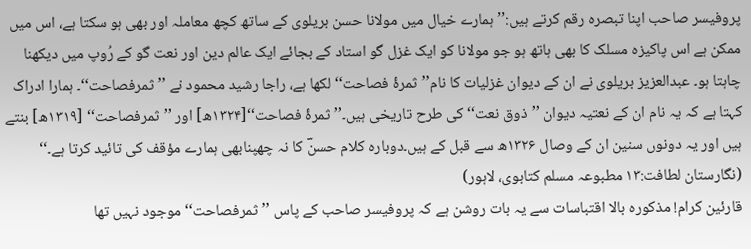پروفیسر صاحب اپنا تبصرہ رقم کرتے ہیں:’’ہمارے خیال میں مولانا حسن بریلوی کے ساتھ کچھ معاملہ اور بھی ہو سکتا ہے، اس میں ممکن ہے اس پاکیزہ مسلک کا بھی ہاتھ ہو جو مولانا کو ایک غزل گو استاد کے بجائے ایک عالم دین اور نعت گو کے رُوپ میں دیکھنا چاہتا ہو۔ عبدالعزیز بریلوی نے ان کے دیوان غزلیات کا نام’’ثمرۂ فصاحت‘‘ لکھا ہے، راجا رشید محمود نے ’’ثمرفصاحت‘‘۔ ہمارا ادراک کہتا ہے کہ یہ نام ان کے نعتیہ دیوان ’’ذوق نعت‘‘ کی طرح تاریخی ہیں۔’’ثمرۂ فصاحت‘‘[۱۳۲۴ھ] اور ’’ثمرفصاحت‘‘ [۱۳۱۹ھ] بنتے ہیں اور یہ دونوں سنین ان کے وصال ۱۳۲۶ھ سے قبل کے ہیں۔دوبارہ کلام حسنؔ کا نہ چھپنابھی ہمارے مؤقف کی تائید کرتا ہے۔‘‘ (نگارستان لطافت:۱۳ مطبوعہ مسلم کتابوی، لاہور)
قارئین کرام! مذکورہ بالا اقتباسات سے یہ بات روشن ہے کہ پروفیسر صاحب کے پاس ’’ثمرفصاحت‘‘ موجود نہیں تھا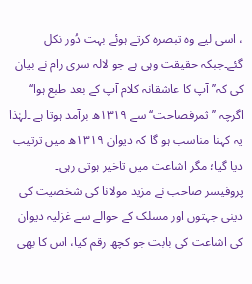، اسی لیے وہ تبصرہ کرتے ہوئے بہت دُور نکل گئے۔جبکہ حقیقت وہی ہے جو لالہ سری رام نے بیان کی کہ’’ آپ کا عاشقانہ کلام آپ کے بعد طبع ہوا‘‘ اگرچہ ’’ثمرفصاحت‘‘ سے ۱۳۱۹ھ برآمد ہوتا ہے ۔لہٰذا یہ کہنا مناسب ہو گا کہ دیوان ۱۳۱۹ھ میں ترتیب دیا گیا؛ مگر اشاعت میں تاخیر ہوتی رہی۔
پروفیسر صاحب نے مزید مولانا کی شخصیت کی دینی جہتوں اور مسلک کے حوالے سے غزلیہ دیوان کی اشاعت کی بابت جو کچھ رقم کیا، اس کا بھی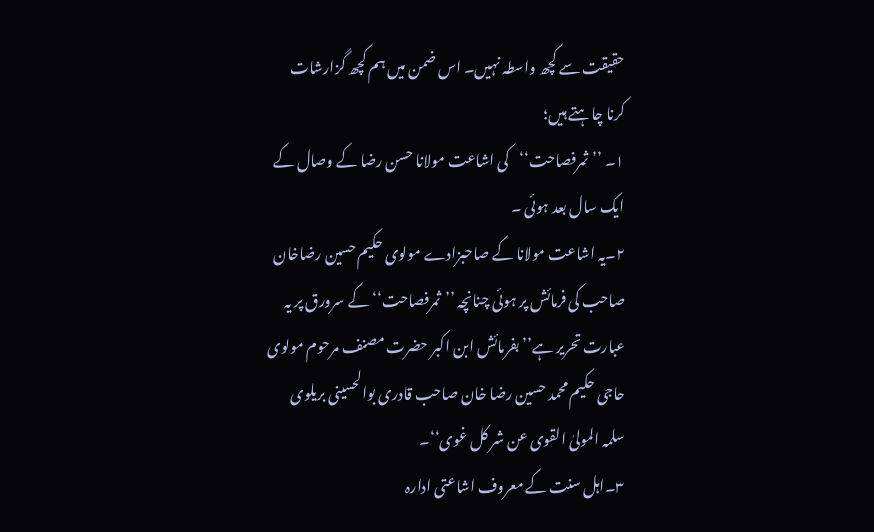حقیقت سے کچھ واسطہ نہیں۔ اس ضمن میں ہم کچھ گزارشات کرنا چاہتے ہیں؛
۱۔ ’’ثمرفصاحت‘‘کی اشاعت مولانا حسن رضا کے وصال کے ایک سال بعد ہوئی ۔
۲۔یہ اشاعت مولانا کے صاحبزادے مولوی حکیم حسین رضاخان صاحب کی فرمائش پر ہوئی چنانچہ ’’ثمرفصاحت‘‘ کے سرورق پر یہ عبارت تحریر ہے’’بفرمائش ابن اکبر حضرت مصنف مرحوم مولوی حاجی حکیم محمد حسین رضا خان صاحب قادری بوالحسینی بریلوی سلمہ المولیٰ القوی عن شر کل غوی‘‘۔
۳۔اہل سنت کے معروف اشاعتی ادارہ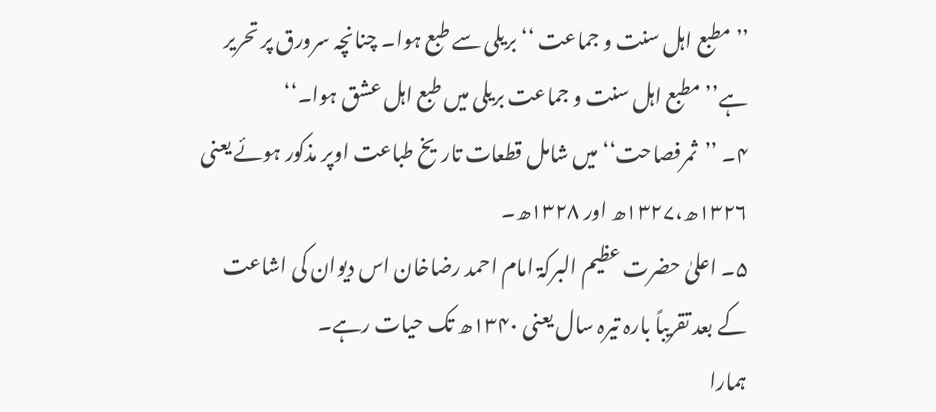’’مطبع اہل سنت و جماعت ‘‘بریلی سے طبع ہوا۔ چنانچہ سرورق پر تحریر ہے’’مطبع اہل سنت و جماعت بریلی میں طبع اہل عشق ہوا۔‘‘
۴۔ ’’ثمرفصاحت‘‘ میں شامل قطعات تاریخ طباعت اوپر مذکور ہوئے یعنی ۱۳۲۶ھ،۱۳۲۷ھ اور ۱۳۲۸ھ۔
۵۔ اعلیٰ حضرت عظیم البرکۃ امام احمد رضاخان اس دیوان کی اشاعت کے بعد تقریباً بارہ تیرہ سال یعنی ۱۳۴۰ھ تک حیات رہے۔
ہمارا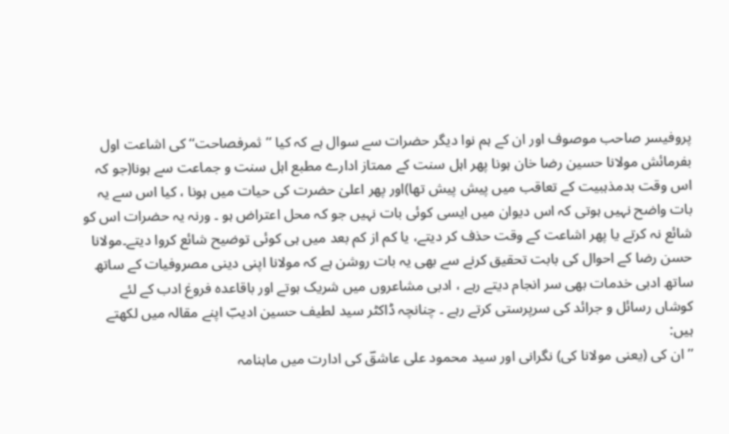پروفیسر صاحب موصوف اور ان کے ہم نوا دیگر حضرات سے سوال ہے کہ کیا ’’ثمرفصاحت‘‘ کی اشاعت اول بفرمائش مولانا حسین رضا خان ہونا پھر اہل سنت کے ممتاز ادارے مطبع اہل سنت و جماعت سے ہونا(جو کہ اس وقت بدمذہبیت کے تعاقب میں پیش پیش تھا)اور پھر اعلیٰ حضرت کی حیات میں ہونا ، کیا اس سے یہ بات واضح نہیں ہوتی کہ اس دیوان میں ایسی کوئی بات نہیں جو کہ محل اعتراض ہو ۔ ورنہ یہ حضرات اس کو شائع نہ کرتے یا پھر اشاعت کے وقت حذف کر دیتے، یا کم از کم بعد میں ہی کوئی توضیح شائع کروا دیتے۔مولانا حسن رضا کے احوال کی بابت تحقیق کرنے سے بھی یہ بات روشن ہے کہ مولانا اپنی دینی مصروفیات کے ساتھ ساتھ ادبی خدمات بھی سر انجام دیتے رہے ، ادبی مشاعروں میں شریک ہوتے اور باقاعدہ فروغ ادب کے لئے کوشاں رسائل و جرائد کی سرپرستی کرتے رہے ۔ چنانچہ ڈاکٹر سید لطیف حسین ادیبؔ اپنے مقالہ میں لکھتے ہیں:
’’ان کی (یعنی مولانا کی) نگرانی اور سید محمود علی عاشقؔ کی ادارت میں ماہنامہ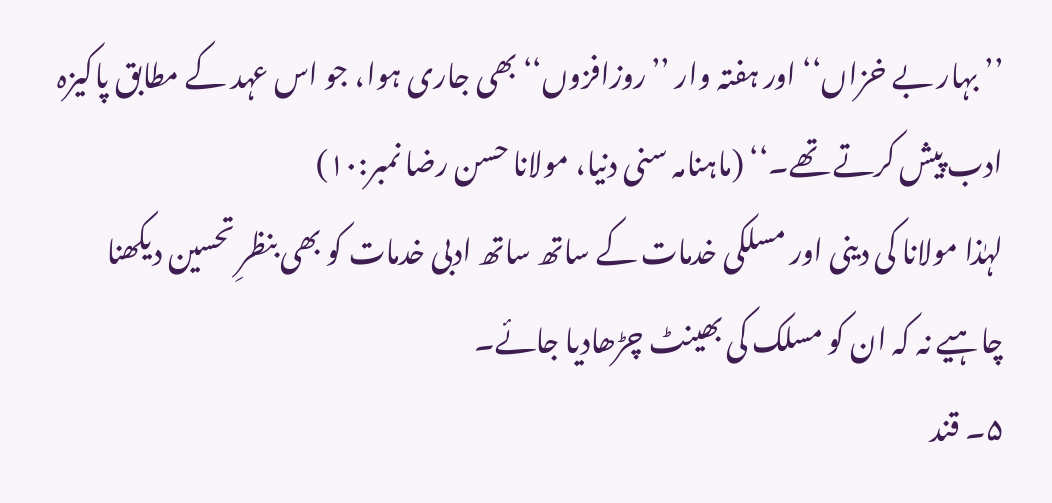’’بہار بے خزاں‘‘ اور ہفتہ وار ’’روزافزوں‘‘ بھی جاری ہوا، جو اس عہد کے مطابق پاکیزہ ادب پیش کرتے تھے۔‘‘ (ماہنامہ سنی دنیا، مولانا حسن رضا نمبر:۱۰)
لہٰذا مولانا کی دینی اور مسلکی خدمات کے ساتھ ساتھ ادبی خدمات کو بھی بنظرِ تحسین دیکھنا چاہیے نہ کہ ان کو مسلک کی بھینٹ چڑھادیا جائے۔
۵۔ قند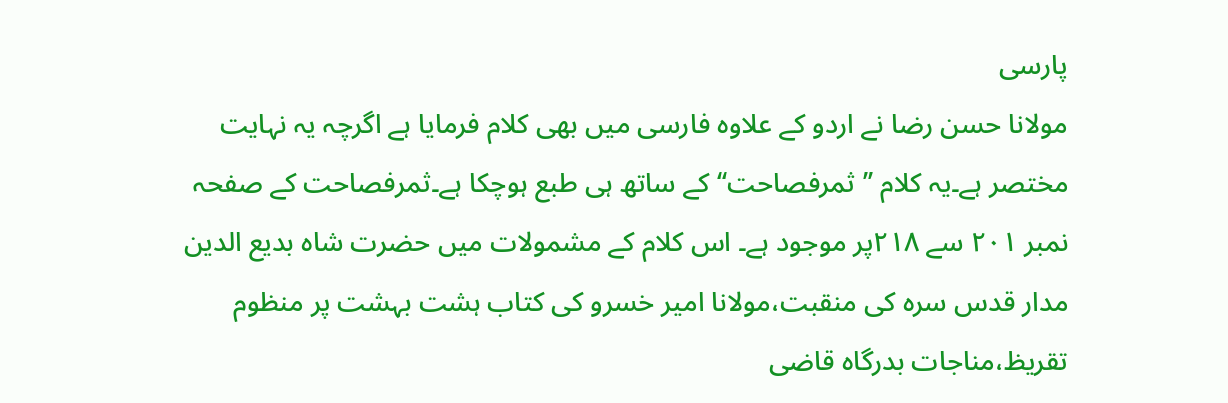پارسی
مولانا حسن رضا نے اردو کے علاوہ فارسی میں بھی کلام فرمایا ہے اگرچہ یہ نہایت مختصر ہے۔یہ کلام ’’ثمرفصاحت‘‘کے ساتھ ہی طبع ہوچکا ہے۔ثمرفصاحت کے صفحہ نمبر ۲۰۱ سے ۲۱۸پر موجود ہے۔ اس کلام کے مشمولات میں حضرت شاہ بدیع الدین مدار قدس سرہ کی منقبت،مولانا امیر خسرو کی کتاب ہشت بہشت پر منظوم تقریظ،مناجات بدرگاہ قاضی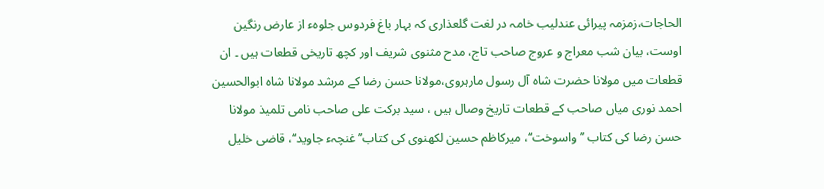الحاجات،زمزمہ پیرائی عندلیب خامہ در لغت گلعذاری کہ بہار باغ فردوس جلوہء از عارض رنگین اوست، بیان شب معراج و عروج صاحب تاج، مدح مثنوی شریف اور کچھ تاریخی قطعات ہیں ۔ ان قطعات میں مولانا حضرت شاہ آل رسول مارہروی،مولانا حسن رضا کے مرشد مولانا شاہ ابوالحسین احمد نوری میاں صاحب کے قطعات تاریخ وصال ہیں ، سید برکت علی صاحب نامی تلمیذ مولانا حسن رضا کی کتاب ’’واسوخت‘‘، میرکاظم حسین لکھنوی کی کتاب’’غنچہء جاوید‘‘، قاضی خلیل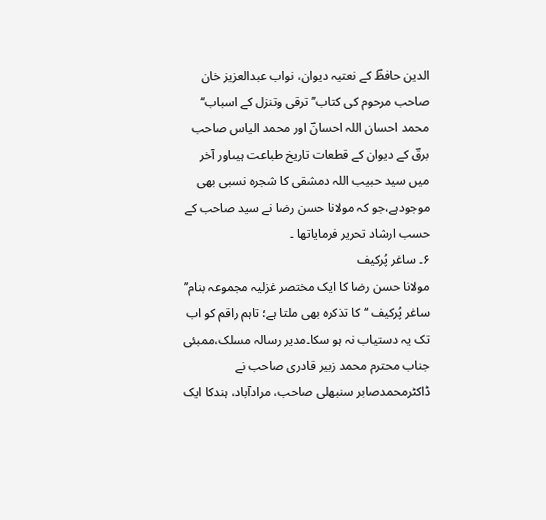الدین حافظؔ کے نعتیہ دیوان، نواب عبدالعزیز خان صاحب مرحوم کی کتاب’’ترقی وتنزل کے اسباب‘‘ محمد احسان اللہ احسانؔ اور محمد الیاس صاحب برقؔ کے دیوان کے قطعات تاریخ طباعت ہیںاور آخر میں سید حبیب اللہ دمشقی کا شجرہ نسبی بھی موجودہے،جو کہ مولانا حسن رضا نے سید صاحب کے حسب ارشاد تحریر فرمایاتھا ۔
۶۔ ساغر پُرکیف
مولانا حسن رضا کا ایک مختصر غزلیہ مجموعہ بنام’’ ساغر پُرکیف ‘‘کا تذکرہ بھی ملتا ہے؛ تاہم راقم کو اب تک یہ دستیاب نہ ہو سکا۔مدیر رسالہ مسلک،ممبئی جناب محترم محمد زبیر قادری صاحب نے ڈاکٹرمحمدصابر سنبھلی صاحب، مرادآباد، ہندکا ایک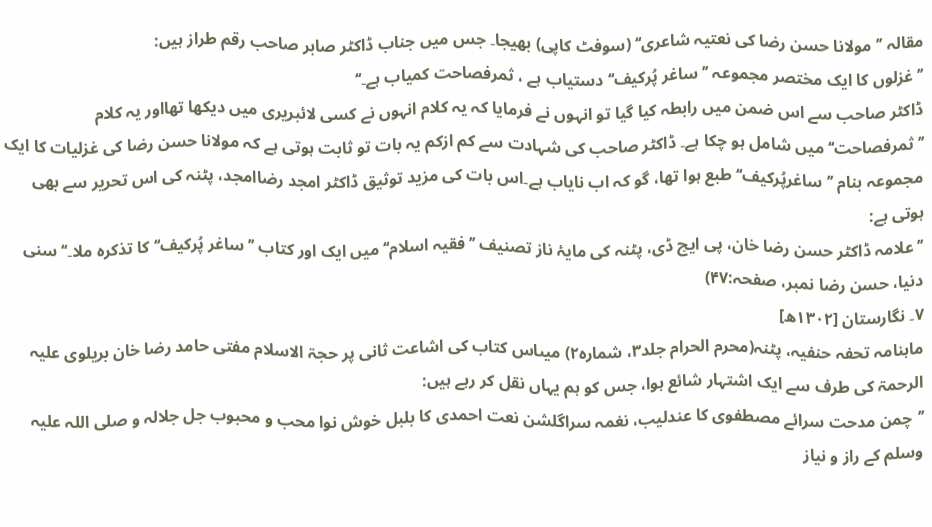مقالہ ’’مولانا حسن رضا کی نعتیہ شاعری‘‘ (سوفٹ کاپی) بھیجا۔ جس میں جناب ڈاکٹر صابر صاحب رقم طراز ہیں:
’’غزلوں کا ایک مختصر مجموعہ ’’ساغر پُرکیف‘‘دستیاب ہے ، ثمرفصاحت کمیاب ہے۔‘‘
ڈاکٹر صاحب سے اس ضمن میں رابطہ کیا گیا تو انہوں نے فرمایا کہ یہ کلام انہوں نے کسی لائبریری میں دیکھا تھااور یہ کلام ’’ثمرفصاحت‘‘میں شامل ہو چکا ہے۔ ڈاکٹر صاحب کی شہادت سے کم ازکم یہ بات تو ثابت ہوتی ہے کہ مولانا حسن رضا کی غزلیات کا ایک مجموعہ بنام ’’ساغرپُرکیف‘‘ طبع ہوا تھا، گو کہ اب نایاب ہے۔اس بات کی مزید توثیق ڈاکٹر امجد رضاامجد، پٹنہ کی اس تحریر سے بھی ہوتی ہے:
’’علامہ ڈاکٹر حسن رضا خان، پی ایچ ڈی، پٹنہ کی مایۂ ناز تصنیف ’’فقیہ اسلام‘‘ میں ایک اور کتاب ’’ساغر پُرکیف‘‘ کا تذکرہ ملا۔‘‘ سنی دنیا، حسن رضا نمبر، صفحہ:۴۷)
۷۔ نگارستان [۱۳۰۲ھ]
ماہنامہ تحفہ حنفیہ، پٹنہ(محرم الحرام جلد۳، شمارہ۲) میںاس کتاب کی اشاعت ثانی پر حجۃ الاسلام مفتی حامد رضا خان بریلوی علیہ الرحمۃ کی طرف سے ایک اشتہار شائع ہوا، جس کو ہم یہاں نقل کر رہے ہیں:
’’چمن مدحت سرائے مصطفوی کا عندلیب، نغمہ سراگلشن نعت احمدی کا بلبل خوش نوا محب و محبوب جل جلالہ و صلی اللہ علیہ وسلم کے راز و نیاز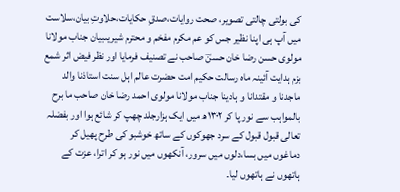کی بولتی چالتی تصویر، صحت روایات،صدقِ حکایات،حلاوتِ بیان،سلاست میں آپ ہی اپنا نظیر جس کو عم مکرم مفخم و محترم شیریںبیان جناب مولانا مولوی حسن رضا خان حسنؔ صاحب نے تصنیف فرمایا اور نظر فیض اثر شمع بزم ہدایت آئینہ ماہ رسالت حکیم امت حضرت عالم اہل سنت استاذنا والد ماجدنا و مقتدانا و ہادینا جناب مولانا مولوی احمد رضا خان صاحب ما برح بالمواہب سے نور پا کر ۱۳۰۲ھ میں ایک ہزارجلد چھپ کر شائع ہوا اور بفضلہ تعالی قبول قبول کے سرد جھوکوں کے ساتھ خوشبو کی طرح پھیل کر دماغوں میں بسا،دلوں میں سرور، آنکھوں میں نور ہو کر اترا، عزت کے ہاتھوں نے ہاتھوں لیا۔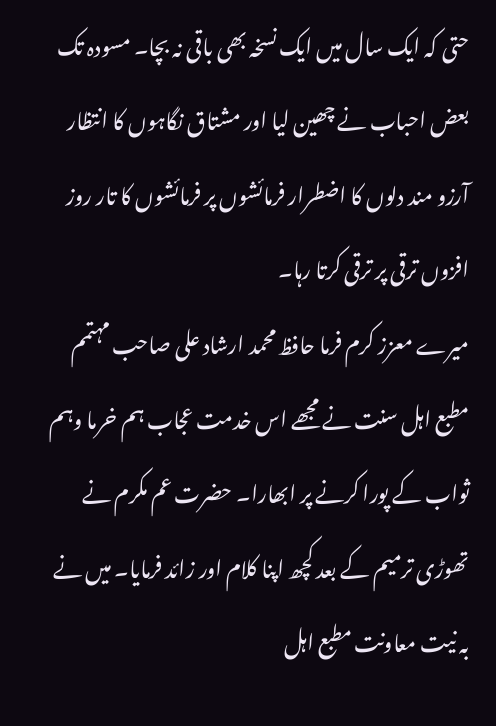حتی کہ ایک سال میں ایک نسخہ بھی باقی نہ بچا۔ مسودہ تک بعض احباب نے چھین لیا اور مشتاق نگاہوں کا انتظار آرزو مند دلوں کا اضطرار فرمائشوں پر فرمائشوں کا تار روز افزوں ترقی پر ترقی کرتا رہا۔
میرے معزز کرم فرما حافظ محمد ارشاد علی صاحب مہتمم مطبع اہل سنت نے مجھے اس خدمت عجاب ہم خرما وہم ثواب کے پورا کرنے پر ابھارا۔ حضرت عم مکرم نے تھوڑی ترمیم کے بعد کچھ اپنا کلام اور زائد فرمایا۔ میں نے بہ نیت معاونت مطبع اہل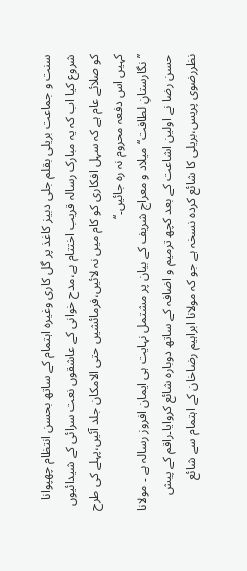سنت و جماعت بریلی بقلم جلی دبیز کاغذ پر گل کاری وغیرہ اہتمام کے ساتھ بحسن انتظام چھپوانا شروع کیا اب کہ یہ مبارک رسالہ قریب اختتام ہے،مدح خوانی کے عاشقوں نعت سرائی کے شیدائیوں کو صلائے عام ہے کہ سہل افکاری کو کام میں نہ لائیں،فرمائشیں حتی الامکان جلد آئیں،پہلے کی طرح کہیں اس دفعہ محروم نہ رہ جائیں۔‘‘
’’نگارستانِ لطافت‘‘ میلاد و معراج شریف کے بیان پر مشتمل نہایت ہی ایمان افروز رسالہ ہے ۔ مولانا حسن رضا نے اولین اشاعت کے بعد کچھ ترمیم و اضافہ کے ساتھ دوبارہ شائع کروایا۔راقم کے پیش نظررضوی پریس،بریلی کا شائع کردہ نسخہ ہے جو کہ مولانا ابراہیم رضاخان کے اہتمام سے شائع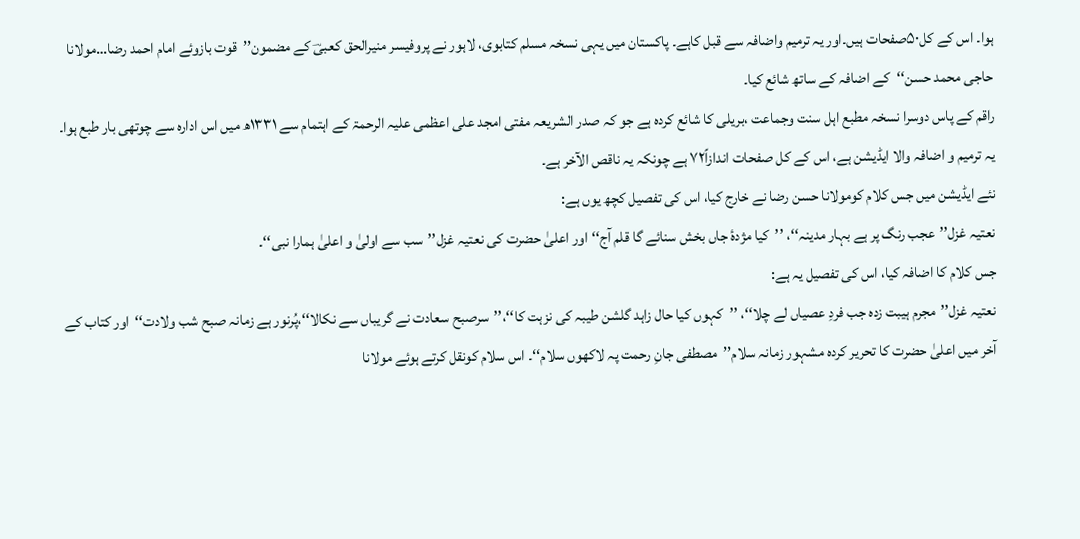ہوا۔ اس کے کل۵۰صفحات ہیں۔اور یہ ترمیم واضافہ سے قبل کاہے۔ پاکستان میں یہی نسخہ مسلم کتابوی، لاہور نے پروفیسر منیرالحق کعبیؔ کے مضمون’’قوت بازوئے امام احمد رضا…مولانا حاجی محمد حسن‘‘کے اضافہ کے ساتھ شائع کیا۔
راقم کے پاس دوسرا نسخہ مطبع اہل سنت وجماعت ،بریلی کا شائع کردہ ہے جو کہ صدر الشریعہ مفتی امجد علی اعظمی علیہ الرحمۃ کے اہتمام سے ۱۳۳۱ھ میں اس ادارہ سے چوتھی بار طبع ہوا۔ یہ ترمیم و اضافہ والا ایڈیشن ہے، اس کے کل صفحات اندازاً۷۲ ہے چونکہ یہ ناقص الآخر ہے۔
نئے ایڈیشن میں جس کلام کومولانا حسن رضا نے خارج کیا، اس کی تفصیل کچھ یوں ہے:
نعتیہ غزل’’عجب رنگ پر ہے بہار مدینہ‘‘، ’’کیا مژدۂ جاں بخش سنائے گا قلم آج‘‘ اور اعلیٰ حضرت کی نعتیہ غزل’’سب سے اولیٰ و اعلیٰ ہمارا نبی‘‘۔
جس کلام کا اضافہ کیا، اس کی تفصیل یہ ہے:
نعتیہ غزل’’مجرم ہیبت زدہ جب فردِ عصیاں لے چلا‘‘، ’’کہوں کیا حال زاہد گلشن طیبہ کی نزہت کا‘‘،’’سرصبح سعادت نے گریباں سے نکالا‘‘،پُرنور ہے زمانہ صبح شب ولادت‘‘اور کتاب کے آخر میں اعلیٰ حضرت کا تحریر کردہ مشہور زمانہ سلام’’مصطفی جانِ رحمت پہ لاکھوں سلام‘‘۔ اس سلام کونقل کرتے ہوئے مولانا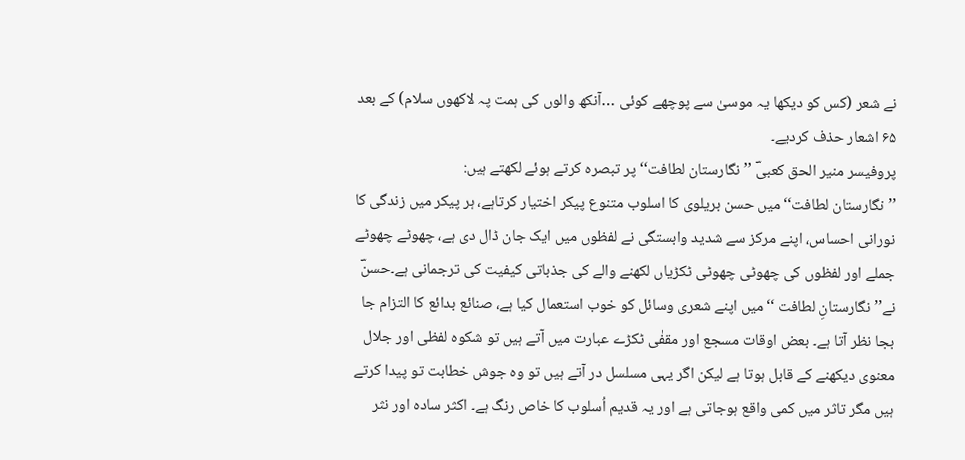نے شعر (کس کو دیکھا یہ موسیٰ سے پوچھے کوئی …آنکھ والوں کی ہمت پہ لاکھوں سلام) کے بعد ۶۵ اشعار حذف کردیے۔
پروفیسر منیر الحق کعبیؔ ’’نگارستان لطافت‘‘ پر تبصرہ کرتے ہوئے لکھتے ہیں:
’’نگارستان لطافت‘‘ میں حسن بریلوی کا اسلوب متنوع پیکر اختیار کرتاہے، ہر پیکر میں زندگی کا نورانی احساس، اپنے مرکز سے شدید وابستگی نے لفظوں میں ایک جان ڈال دی ہے، چھوٹے چھوٹے جملے اور لفظوں کی چھوٹی چھوٹی ٹکڑیاں لکھنے والے کی جذباتی کیفیت کی ترجمانی ہے۔حسنؔ نے’’ نگارستانِ لطافت ‘‘میں اپنے شعری وسائل کو خوب استعمال کیا ہے، صنائع بدائع کا التزام جا بجا نظر آتا ہے۔ بعض اوقات مسجع اور مقفٰی ٹکڑے عبارت میں آتے ہیں تو شکوہ لفظی اور جلال معنوی دیکھنے کے قابل ہوتا ہے لیکن اگر یہی مسلسل در آتے ہیں تو وہ جوش خطابت تو پیدا کرتے ہیں مگر تاثر میں کمی واقع ہوجاتی ہے اور یہ قدیم اُسلوب کا خاص رنگ ہے۔ اکثر سادہ اور نثر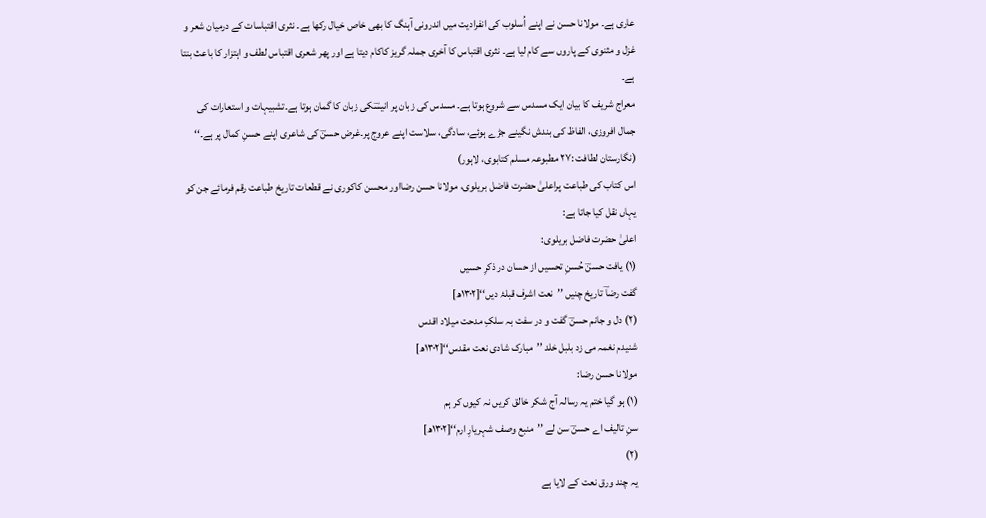عاری ہے۔ مولانا حسن نے اپنے اُسلوب کی انفرادیت میں اندرونی آہنگ کا بھی خاص خیال رکھا ہے۔ نثری اقتباسات کے درمیان شعر و غزل و مثنوی کے پاروں سے کام لیا ہے۔ نثری اقتباس کا آخری جملہ گریز کاکام دیتا ہے اور پھر شعری اقتباس لطف و اہتزار کا باعث بنتا ہے۔
معراج شریف کا بیان ایک مسدس سے شروع ہوتا ہے۔ مسدس کی زبان پر انیسؔکی زبان کا گمان ہوتا ہے۔تشبیہات و استعارات کی جمال افروزی، الفاظ کی بندش نگینے جڑے ہوئے، سادگی، سلاست اپنے عروج پر۔غرض حسنؔ کی شاعری اپنے حسنِ کمال پر ہے۔‘‘ (نگارستان لطافت :۲۷ مطبوعہ مسلم کتابوی، لاہور)
اس کتاب کی طباعت پراعلیٰ حضرت فاضل بریلوی، مولانا حسن رضااور محسن کاکوری نے قطعات تاریخ طباعت رقم فرمائے جن کو یہاں نقل کیا جاتا ہے:
اعلیٰ حضرت فاضل بریلوی:
(۱) یافت حسنؔ حُسنِ تحسیں از حسان در ذکرِ حسیں
گفت رضاؔ تاریخ چنیں ’’نعت اشرف قبلۂ دیں‘‘[۱۳۰۲ھ]
(۲) دل و جانم حسنؔ گفت و در سفت بہ سلکِ مدحت میلاد اقدس
شنیدم نغمہ می زد بلبل خلد ’’مبارک شادی نعت مقدس‘‘[۱۳۰۲ھ]
مولانا حسن رضا:
(۱) ہو گیا ختم یہ رسالہ آج شکر خالق کریں نہ کیوں کر ہم
سنِ تالیف اے حسنؔ سن لے ’’منبع وصف شہریارِ ارم‘‘[۱۳۰۲ھ]
(۲)
یہ چند ورق نعت کے لایا ہے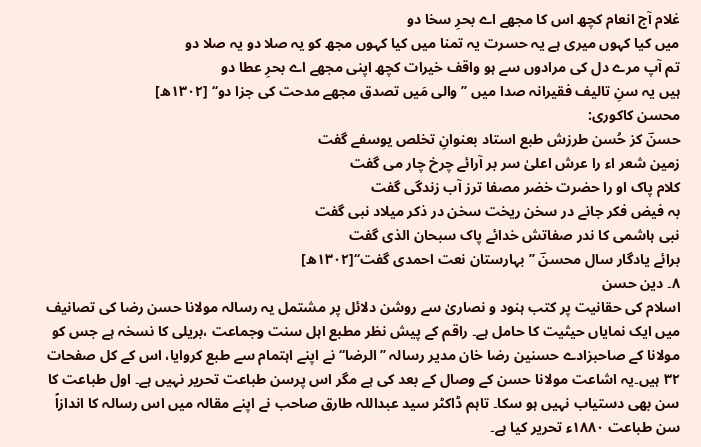غلام آج انعام کچھ اس کا مجھے اے بحرِ سخا دو
میں کیا کہوں میری ہے یہ حسرت یہ تمنا میں کیا کہوں مجھ کو یہ صلا دو یہ صلا دو
تم آپ مرے دل کی مرادوں سے ہو واقف خیرات کچھ اپنی مجھے اے بحرِ عطا دو
ہیں یہ سنِ تالیف فقیرانہ صدا میں ’’والی مَیں تصدق مجھے مدحت کی جزا دو‘‘ [۱۳۰۲ھ]
محسن کاکوری:
حسنؔ کز حُسن طرزش طبع استاد بعنوانِ تخلص یوسفے گفت
زمین شعر اء را عرش اعلیٰ سر بر آرائے چرخ چار می گفت
کلام پاک او را حضرت خضر مصفا ترز آب زندگی گفت
بہ فیض فکر جانے در سخن ریخت سخن در ذکر میلاد نبی گفت
نبی ہاشمی کا ندر صفاتش خدائے پاک سبحان الذی گفت
برائے یادگار سال محسنؔ ’’بہارستان نعت احمدی گفت‘‘[۱۳۰۲ھ]
۸۔ دین حسن
اسلام کی حقانیت پر کتب ہنود و نصاریٰ سے روشن دلائل پر مشتمل یہ رسالہ مولانا حسن رضا کی تصانیف میں ایک نمایاں حیثیت کا حامل ہے۔ راقم کے پیش نظر مطبع اہل سنت وجماعت ،بریلی کا نسخہ ہے جس کو مولانا کے صاحبزادے حسنین رضا خان مدیر رسالہ ’’الرضا‘‘ نے اپنے اہتمام سے طبع کروایا، اس کے کل صفحات ۳۲ ہیں۔یہ اشاعت مولانا حسن کے وصال کے بعد کی ہے مگر اس پرسن طباعت تحریر نہیں ہے۔ اول طباعت کا سن بھی دستیاب نہیں ہو سکا۔ تاہم ڈاکٹر سید عبداللہ طارق صاحب نے اپنے مقالہ میں اس رسالہ کا اندازاً سن طباعت ۱۸۸۰ء تحریر کیا ہے۔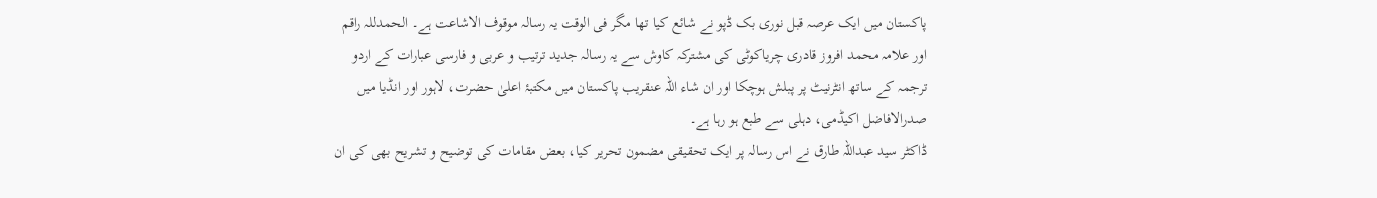پاکستان میں ایک عرصہ قبل نوری بک ڈپو نے شائع کیا تھا مگر فی الوقت یہ رسالہ موقوف الاشاعت ہے۔ الحمدللہ راقم اور علامہ محمد افروز قادری چریاکوٹی کی مشترکہ کاوش سے یہ رسالہ جدید ترتیب و عربی و فارسی عبارات کے اردو ترجمہ کے ساتھ انٹرنیٹ پر پبلش ہوچکا اور ان شاء اللہ عنقریب پاکستان میں مکتبۂ اعلیٰ حضرت، لاہور اور انڈیا میں صدرالافاضل اکیڈمی، دہلی سے طبع ہو رہا ہے۔
ڈاکٹر سید عبداللہ طارق نے اس رسالہ پر ایک تحقیقی مضمون تحریر کیا، بعض مقامات کی توضیح و تشریح بھی کی ان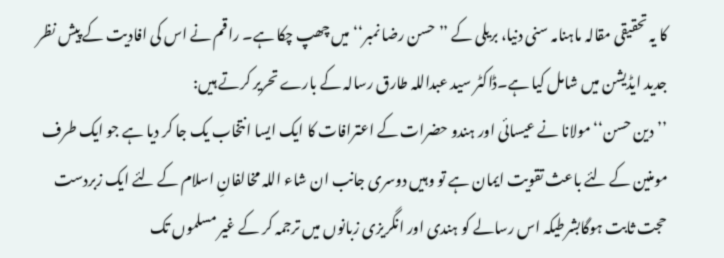کا یہ تحقیقی مقالہ ماہنامہ سنی دنیا، بریلی کے ’’حسن رضا نمبر‘‘ میں چھپ چکا ہے۔ راقم نے اس کی افادیت کے پیش نظر جدید ایڈیشن میں شامل کیا ہے۔ڈاکٹر سید عبداللہ طارق رسالہ کے بارے تحریر کرتے ہیں:
’’دین حسن‘‘ مولانا نے عیسائی اور ہندو حضرات کے اعترافات کا ایک ایسا انتخاب یک جا کر دیا ہے جو ایک طرف مومنین کے لئے باعث تقویت ایمان ہے تو وہیں دوسری جانب ان شاء اللہ مخالفانِ اسلام کے لئے ایک زبردست حجت ثابت ہوگابشرطیکہ اس رسالے کو ہندی اور انگریزی زبانوں میں ترجمہ کر کے غیر مسلموں تک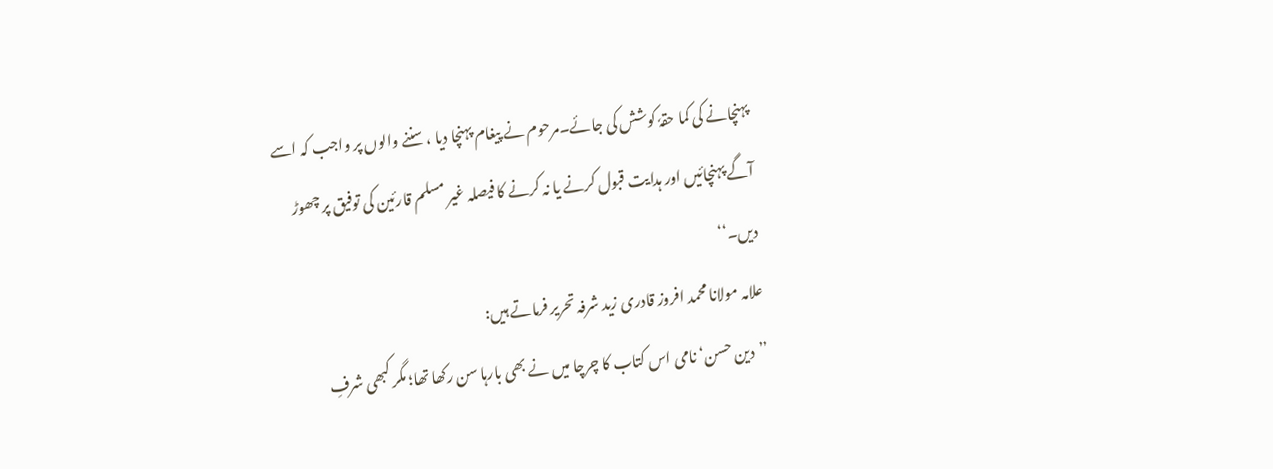پہنچانے کی کما حقہٗ کوشش کی جائے۔مرحوم نے پیغام پہنچا دیا ، سننے والوں پر واجب کہ اسے آگے پہنچائیں اور ہدایت قبول کرنے یا نہ کرنے کا فیصلہ غیر مسلم قارئین کی توفیق پر چھوڑ دیں۔‘‘
علامہ مولانا محمد افروز قادری زید شرفہ تحریر فرماتے ہیں:
’’دین حسن‘ نامی اس کتاب کا چرچا میں نے بھی بارہا سن رکھا تھا؛ مگر کبھی شرفِ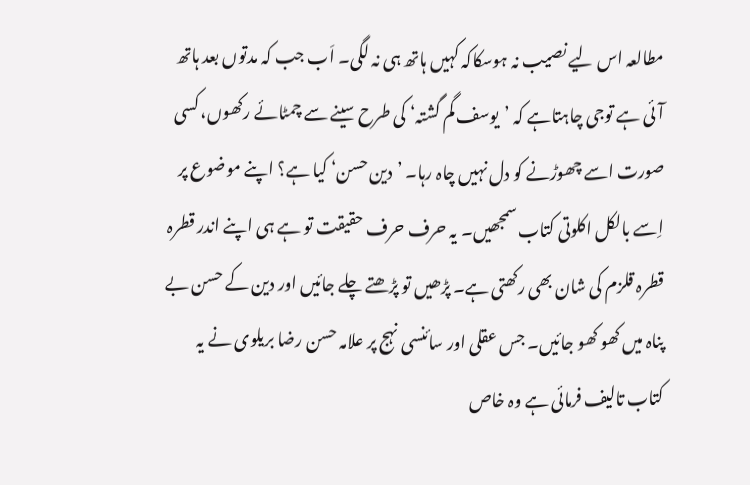مطالعہ اس لیے نصیب نہ ہوسکاکہ کہیں ہاتھ ہی نہ لگی۔ اَب جب کہ مدتوں بعد ہاتھ آئی ہے توجی چاہتاہے کہ ’یوسف گم گشتہ‘ کی طرح سینے سے چمٹائے رکھوں، کسی صورت اسے چھوڑنے کو دل نہیں چاہ رہا۔ ’دین حسن‘ کیا ہے؟ اپنے موضوع پر اِسے بالکل اکلوتی کتاب سمجھیں۔ یہ حرف حرف حقیقت تو ہے ہی اپنے اندر قطرہ قطرہ قلزم کی شان بھی رکھتی ہے۔ پڑھیں تو پڑھتے چلے جائیں اور دین کے حسن بے پناہ میں کھو کھو جائیں۔ جس عقلی اور سائنسی نہج پر علامہ حسن رضا بریلوی نے یہ کتاب تالیف فرمائی ہے وہ خاص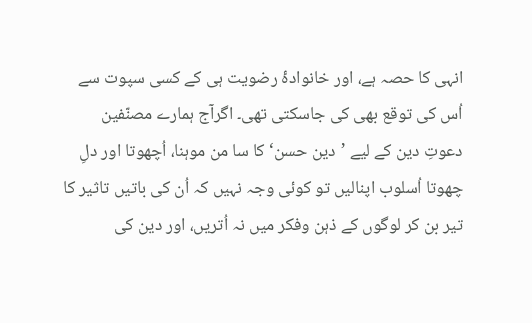انہی کا حصہ ہے، اور خانوادۂ رضویت ہی کے کسی سپوت سے اُس کی توقع بھی کی جاسکتی تھی۔ اگرآج ہمارے مصنّفین دعوتِ دین کے لیے ’دین حسن‘ کا سا من موہنا، اُچھوتا اور دلِ چھوتا اُسلوب اپنالیں تو کوئی وجہ نہیں کہ اُن کی باتیں تاثیر کا تیر بن کر لوگوں کے ذہن وفکر میں نہ اُتریں، اور دین کی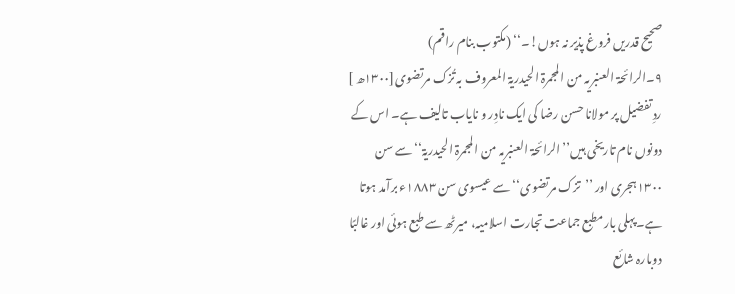صحیح قدریں فروغ پذیر نہ ہوں!۔‘‘ (مکتوب بنام راقم)
۹۔الرائحۃ العنبریہ من المجمرۃ الحیدریۃ المعروف بہ تُزک مرتضوی[۱۳۰۰ھ ]
ردِ تفضیل پر مولانا حسن رضا کی ایک نادِر و نایاب تالیف ہے۔ اس کے دونوں نام تاریخی ہیں’’الرائحۃ العنبریہ من المجمرۃ الحیدریۃ‘‘ سے سن ۱۳۰۰ہجری اور ’’تزک مرتضوی‘‘ سے عیسوی سن ۱۸۸۳ء برآمد ہوتا ہے۔پہلی بار مطبع جماعت تجارت اسلامیہ، میرٹھ سے طبع ہوئی اور غالبًا دوبارہ شائع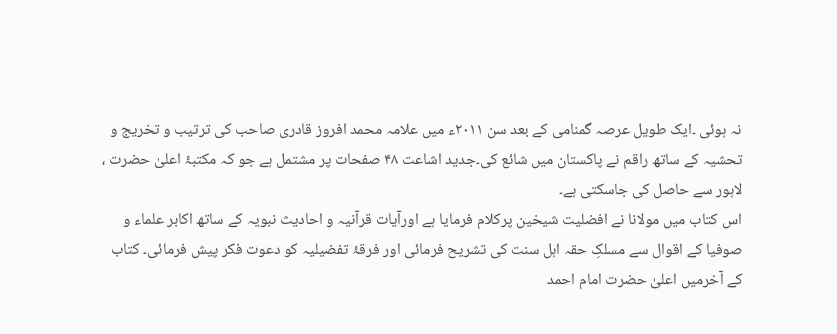نہ ہوئی ۔ایک طویل عرصہ گمنامی کے بعد سن ۲۰۱۱ء میں علامہ محمد افروز قادری صاحب کی ترتیب و تخریج و تحشیہ کے ساتھ راقم نے پاکستان میں شائع کی۔جدید اشاعت ۴۸ صفحات پر مشتمل ہے جو کہ مکتبۂ اعلیٰ حضرت ، لاہور سے حاصل کی جاسکتی ہے۔
اس کتاب میں مولانا نے افضلیت شیخین پرکلام فرمایا ہے اورآیات قرآنیہ و احادیث نبویہ کے ساتھ اکابر علماء و صوفیا کے اقوال سے مسلکِ حقہ اہل سنت کی تشریح فرمائی اور فرقۂ تفضیلیہ کو دعوت فکر پیش فرمائی۔ کتاب کے آخرمیں اعلیٰ حضرت امام احمد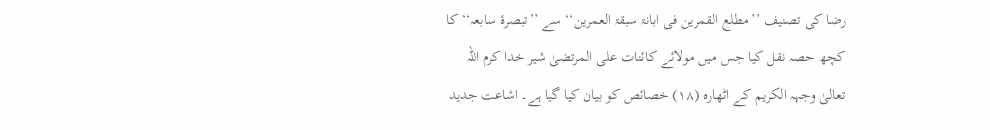رضا کی تصنیف ’’مطلع القمرین فی ابانۃ سبقۃ العمرین‘‘ سے ’’تبصرۂ سابعہ‘‘ کا کچھ حصہ نقل کیا جس میں مولائے کائنات علی المرتضیٰ شیر خدا کرم اللہ تعالیٰ وجہہ الکریم کے اٹھارہ (۱۸) خصائص کو بیان کیا گیا ہے۔ اشاعت جدید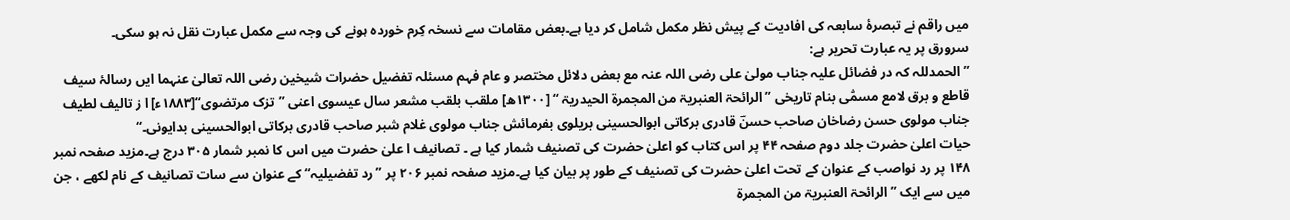میں راقم نے تبصرۂ سابعہ کی افادیت کے پیش نظر مکمل شامل کر دیا ہے۔بعض مقامات سے نسخہ کِرم خوردہ ہونے کی وجہ سے مکمل عبارت نقل نہ ہو سکی۔
سرورق پر یہ عبارت تحریر ہے:
’’الحمدللہ کہ در فضائل علیہ جناب مولیٰ علی رضی اللہ عنہ مع بعض دلائل مختصر و عام فہم مسئلہ تفضیل حضرات شیخین رضی اللہ تعالیٰ عنہما ایں رسالۂ سیف قاطع و برق لامع مسمّٰی بنام تاریخی ’’الرائحۃ العنبریۃ من المجمرۃ الحیدریۃ ‘‘ [۱۳۰۰ھ] ملقب بلقب مشعر سال عیسوی اعنی ’’تزک مرتضوی‘‘[۱۸۸۳ء] ا ز تالیف لطیف جناب مولوی حسن رضاخان صاحب حسنؔ قادری برکاتی ابوالحسینی بریلوی بفرمائش جناب مولوی غلام شبر صاحب قادری برکاتی ابوالحسینی بدایونی۔‘‘
حیات اعلیٰ حضرت جلد دوم صفحہ ۴۴ پر اس کتاب کو اعلیٰ حضرت کی تصنیف شمار کیا ہے ۔ تصانیف ا علیٰ حضرت میں اس کا نمبر شمار ۳۰۵ درج ہے۔مزید صفحہ نمبر ۱۴۸ پر رد نواصب کے عنوان کے تحت اعلیٰ حضرت کی تصنیف کے طور پر بیان کیا ہے۔مزید صفحہ نمبر ۲۰۶ پر ’’رد تفضیلیہ‘‘ کے عنوان سے سات تصانیف کے نام لکھے ، جن میں سے ایک ’’الرائحۃ العنبریۃ من المجمرۃ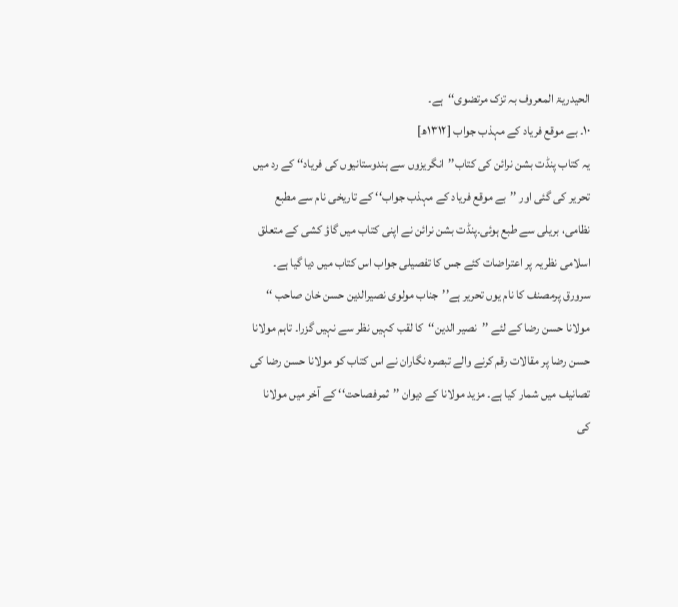الحیدریۃ المعروف بہ تزک مرتضوی‘‘ہے۔
۱۰۔ بے موقع فریاد کے مہذب جواب [۱۳۱۲ھ]
یہ کتاب پنڈت بشن نرائن کی کتاب’’انگریزوں سے ہندوستانیوں کی فریاد‘‘ کے رد میں تحریر کی گئی اور ’’بے موقع فریاد کے مہذب جواب‘‘ کے تاریخی نام سے مطبع نظامی، بریلی سے طبع ہوئی۔پنڈت بشن نرائن نے اپنی کتاب میں گاؤ کشی کے متعلق اسلامی نظریہ پر اعتراضات کئے جس کا تفصیلی جواب اس کتاب میں دیا گیا ہے۔ سرورق پرمصنف کا نام یوں تحریر ہے’’جناب مولوی نصیرالدین حسن خان صاحب ‘‘
مولانا حسن رضا کے لئے ’’نصیر الدین‘‘کا لقب کہیں نظر سے نہیں گزرا۔ تاہم مولانا حسن رضا پر مقالات رقم کرنے والے تبصرہ نگاران نے اس کتاب کو مولانا حسن رضا کی تصانیف میں شمار کیا ہے۔ مزید مولانا کے دیوان ’’ثمرفصاحت‘‘ کے آخر میں مولانا کی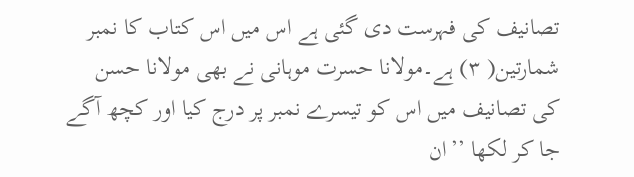تصانیف کی فہرست دی گئی ہے اس میں اس کتاب کا نمبر شمارتین( ۳) ہے۔مولانا حسرت موہانی نے بھی مولانا حسن کی تصانیف میں اس کو تیسرے نمبر پر درج کیا اور کچھ آگے جا کر لکھا ’’ان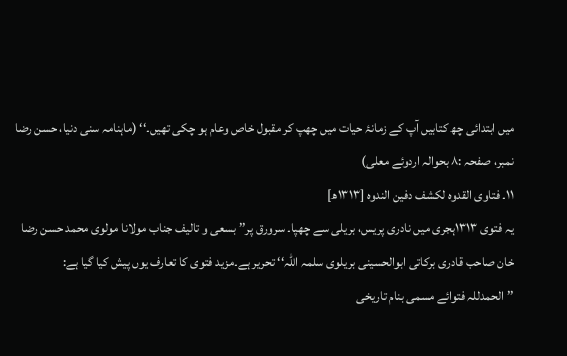میں ابتدائی چھ کتابیں آپ کے زمانۂ حیات میں چھپ کر مقبول خاص وعام ہو چکی تھیں۔‘‘ (ماہنامہ سنی دنیا، حسن رضا نمبر، صفحہ :۸ بحوالہ اردوئے معلی)
۱۱۔ فتاوی القدوہ لکشف دفین الندوہ [۱۳۱۳ھ]
یہ فتوی ۱۳۱۳ہجری میں نادری پریس، بریلی سے چھپا۔ سرورق پر’’ بسعی و تالیف جناب مولانا مولوی محمد حسن رضا خان صاحب قادری برکاتی ابوالحسینی بریلوی سلمہ اللہ‘‘ تحریر ہے۔مزید فتوی کا تعارف یوں پیش کیا گیا ہے:
’’الحمدللہ فتوائے مسمی بنام تاریخی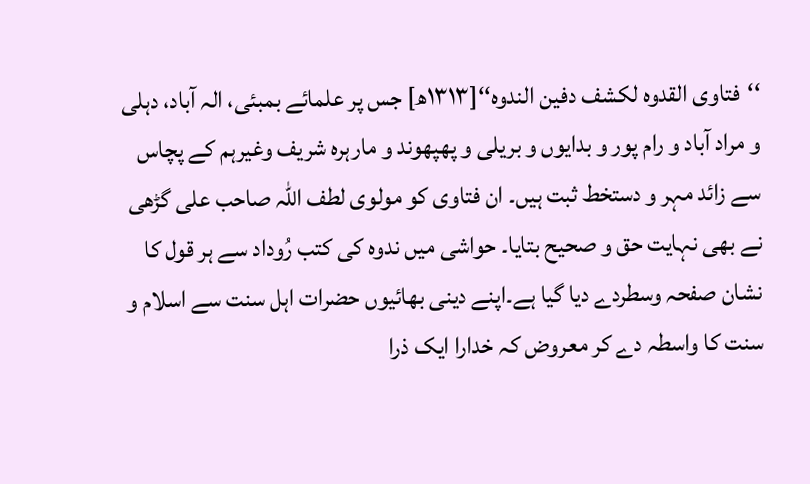‘‘فتاوی القدوہ لکشف دفین الندوہ‘‘[۱۳۱۳ھ] جس پر علمائے بمبئی، الہ آباد، دہلی و مراد آباد و رام پور و بدایوں و بریلی و پھپھوند و مارہرہ شریف وغیرہم کے پچاس سے زائد مہر و دستخط ثبت ہیں۔ ان فتاوی کو مولوی لطف اللہ صاحب علی گڑھی نے بھی نہایت حق و صحیح بتایا۔ حواشی میں ندوہ کی کتب رُوداد سے ہر قول کا نشان صفحہ وسطردے دیا گیا ہے۔اپنے دینی بھائیوں حضرات اہل سنت سے اسلام و سنت کا واسطہ دے کر معروض کہ خدارا ایک ذرا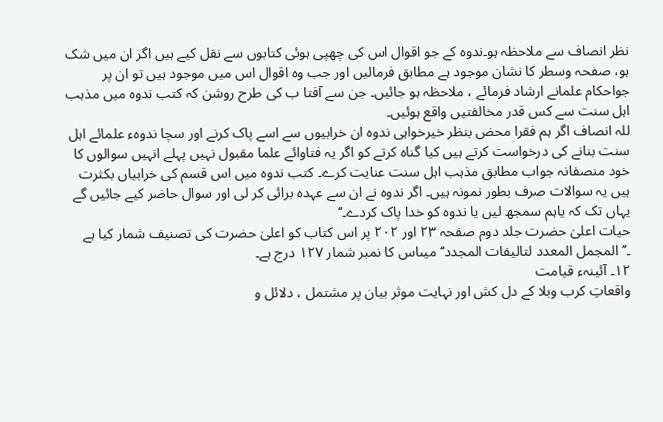نظر انصاف سے ملاحظہ ہو۔ندوہ کے جو اقوال اس کی چھپی ہوئی کتابوں سے نقل کیے ہیں اگر ان میں شک ہو، صفحہ وسطر کا نشان موجود ہے مطابق فرمالیں اور جب وہ اقوال اس میں موجود ہیں تو ان پر جواحکام علمانے ارشاد فرمائے ، ملاحظہ ہو جائیں۔ جن سے آفتا ب کی طرح روشن کہ کتب ندوہ میں مذہب اہل سنت سے کس قدر مخالفتیں واقع ہوئیں۔
للہ انصاف اگر ہم فقرا محض بنظر خیرخواہی ندوہ ان خرابیوں سے اسے پاک کرنے اور سچا ندوہء علمائے اہل سنت بنانے کی درخواست کرتے ہیں کیا گناہ کرتے کو اگر یہ فتاوائے علما مقبول نہیں پہلے انہیں سوالوں کا خود منصفانہ جواب مطابق مذہب اہل سنت عنایت کرے۔ کتب ندوہ میں اس قسم کی خرابیاں بکثرت ہیں یہ سوالات صرف بطور نمونہ ہیں۔ اگر ندوہ نے ان سے عہدہ برائی کر لی اور سوال حاضر کیے جائیں گے یہاں تک کہ یاہم سمجھ لیں یا ندوہ کو خدا پاک کردے۔‘‘
حیات اعلیٰ حضرت جلد دوم صفحہ ۲۳ اور ۲۰۲ پر اس کتاب کو اعلیٰ حضرت کی تصنیف شمار کیا ہے ۔’’المجمل المعدد لتالیفات المجدد‘‘ میںاس کا نمبر شمار ۱۲۷ درج ہے۔
۱۲۔ آئینہء قیامت
واقعاتِ کرب وبلا کے دل کش اور نہایت موثر بیان پر مشتمل ، دلائل و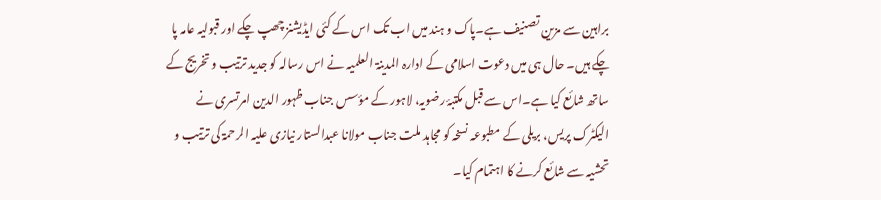براہین سے مزین تصنیف ہے۔پاک و ہند میں اب تک اس کے کئی ایڈیشنز چھپ چکے اور قبولیہ عامہ پا چکے ہیں۔ حال ہی میں دعوت اسلامی کے ادارہ المدینۃ العلمیہ نے اس رسالہ کو جدید ترتیب و تخریج کے ساتھ شائع کیا ہے۔اس سے قبل مکتبۂ رضویہ، لاہور کے مؤسس جناب ظہور الدین امرتسری نے الیکٹرک پریس، بریلی کے مطبوعہ نسخہ کو مجاہد ملت جناب مولانا عبدالستار نیازی علیہ الرحمۃ کی ترتیب و تحشیہ سے شائع کرنے کا اہتمام کیا۔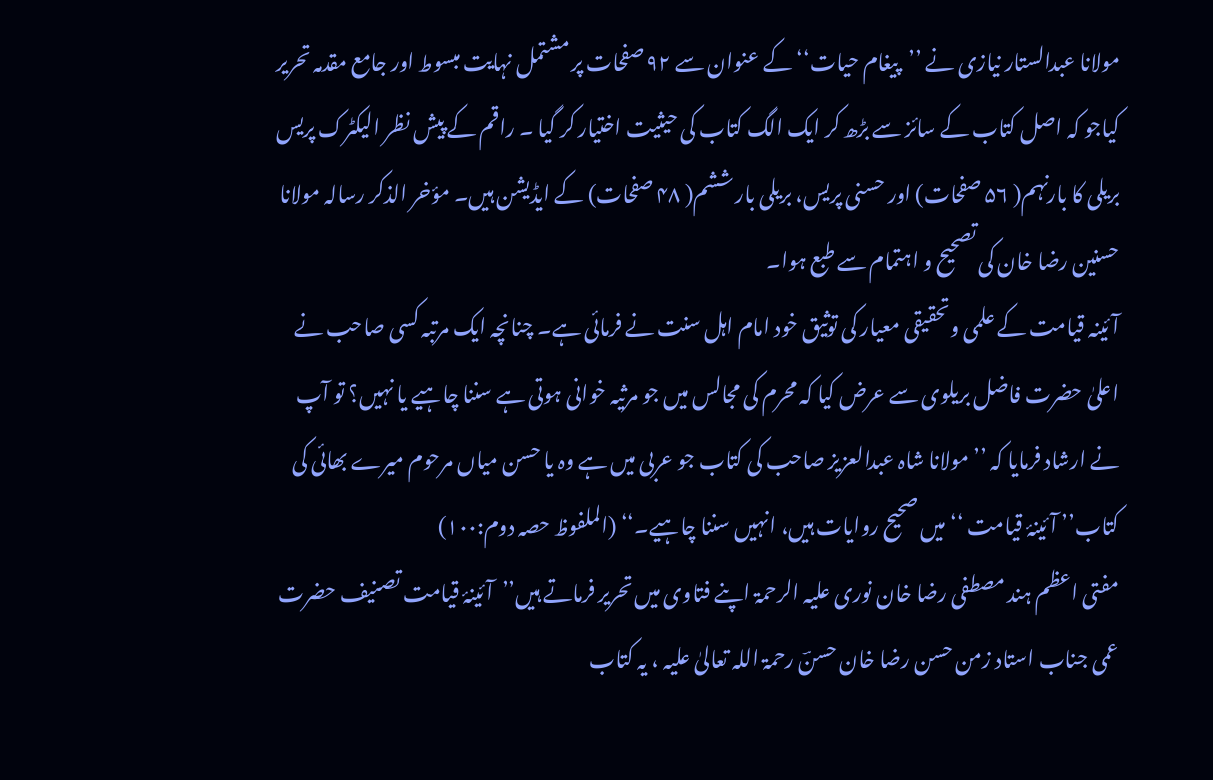مولانا عبدالستار نیازی نے ’’پیغام حیات‘‘ کے عنوان سے ۹۲ صفحات پر مشتمل نہایت مبسوط اور جامع مقدمہ تحریر کیاجو کہ اصل کتاب کے سائز سے بڑھ کر ایک الگ کتاب کی حیثیت اختیار کر گیا ۔ راقم کے پیش نظر الیکٹرک پریس بریلی کا بارنہم( ۵۶ صفحات) اور حسنی پریس، بریلی بار ششم( ۴۸ صفحات) کے ایڈیشن ہیں۔ مؤخر الذکر رسالہ مولانا حسنین رضا خان کی تصحیح و اہتمام سے طبع ہوا۔
آئینہ قیامت کے علمی وتحقیقی معیار کی توثیق خود امام اہل سنت نے فرمائی ہے۔ چنانچہ ایک مرتبہ کسی صاحب نے اعلیٰ حضرت فاضل بریلوی سے عرض کیا کہ محرم کی مجالس میں جو مرثیہ خوانی ہوتی ہے سننا چاہیے یا نہیں؟ تو آپ نے ارشاد فرمایا کہ ’’مولانا شاہ عبدالعزیز صاحب کی کتاب جو عربی میں ہے وہ یا حسن میاں مرحوم میرے بھائی کی کتاب’’ آئینۂ قیامت ‘‘میں صحیح روایات ہیں، انہیں سننا چاہیے۔‘‘ (الملفوظ حصہ دوم:۱۰۰)
مفتی اعظم ہند مصطفی رضا خان نوری علیہ الرحمۃ اپنے فتاوی میں تحریر فرماتے ہیں’’آئینۂ قیامت تصنیف حضرت عمی جناب استاد زمن حسن رضا خان حسنؔ رحمۃ اللہ تعالیٰ علیہ ، یہ کتاب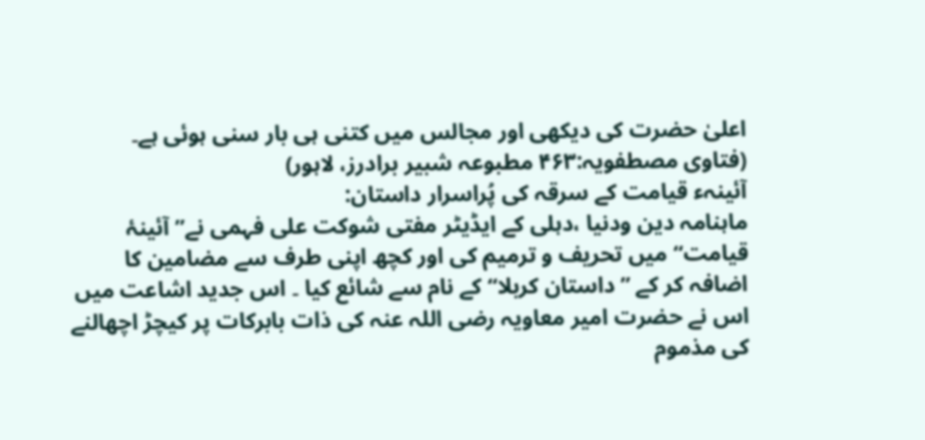اعلیٰ حضرت کی دیکھی اور مجالس میں کتنی ہی بار سنی ہوئی ہے۔ (فتاوی مصطفویہ:۴۶۳ مطبوعہ شبیر برادرز، لاہور)
آئینہء قیامت کے سرقہ کی پُراسرار داستان:
ماہنامہ دین ودنیا ،دہلی کے ایڈیٹر مفتی شوکت علی فہمی نے’’ آئینۂ قیامت‘‘ میں تحریف و ترمیم کی اور کچھ اپنی طرف سے مضامین کا اضافہ کر کے ’’داستان کربلا‘‘ کے نام سے شائع کیا ۔ اس جدید اشاعت میں اس نے حضرت امیر معاویہ رضی اللہ عنہ کی ذات بابرکات پر کیچڑ اچھالنے کی مذموم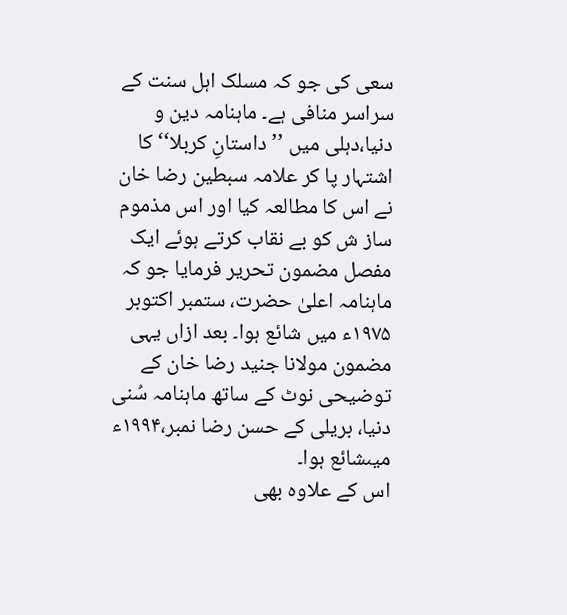سعی کی جو کہ مسلک اہل سنت کے سراسر منافی ہے۔ ماہنامہ دین و دنیا،دہلی میں ’’داستانِ کربلا‘‘ کا اشتہار پا کر علامہ سبطین رضا خان نے اس کا مطالعہ کیا اور اس مذموم ساز ش کو بے نقاب کرتے ہوئے ایک مفصل مضمون تحریر فرمایا جو کہ ماہنامہ اعلیٰ حضرت، ستمبر اکتوبر ۱۹۷۵ء میں شائع ہوا۔ بعد ازاں یہی مضمون مولانا جنید رضا خان کے توضیحی نوٹ کے ساتھ ماہنامہ سُنی دنیا، بریلی کے حسن رضا نمبر،۱۹۹۴ء میںشائع ہوا۔
اس کے علاوہ بھی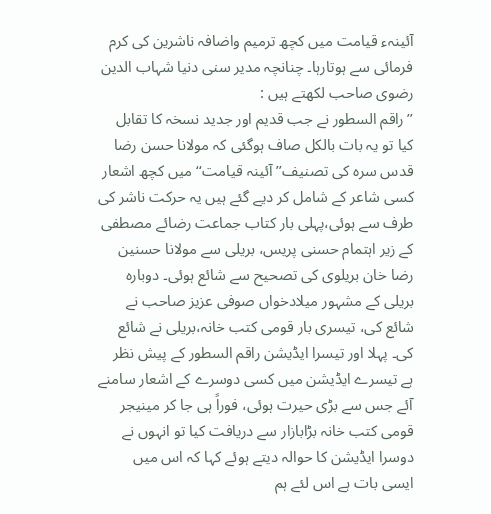آئینہء قیامت میں کچھ ترمیم واضافہ ناشرین کی کرم فرمائی سے ہوتارہا۔ چنانچہ مدیر سنی دنیا شہاب الدین رضوی صاحب لکھتے ہیں :
’’راقم السطور نے جب قدیم اور جدید نسخہ کا تقابل کیا تو یہ بات بالکل صاف ہوگئی کہ مولانا حسن رضا قدس سرہ کی تصنیف’’ آئینہ قیامت‘‘ میں کچھ اشعار کسی شاعر کے شامل کر دیے گئے ہیں یہ حرکت ناشر کی طرف سے ہوئی،پہلی بار کتاب جماعت رضائے مصطفی کے زیر اہتمام حسنی پریس، بریلی سے مولانا حسنین رضا خان بریلوی کی تصحیح سے شائع ہوئی۔ دوبارہ بریلی کے مشہور میلادخواں صوفی عزیز صاحب نے شائع کی، تیسری بار قومی کتب خانہ،بریلی نے شائع کی۔ پہلا اور تیسرا ایڈیشن راقم السطور کے پیش نظر ہے تیسرے ایڈیشن میں کسی دوسرے کے اشعار سامنے آئے جس سے بڑی حیرت ہوئی، فوراً ہی جا کر مینیجر قومی کتب خانہ بڑابازار سے دریافت کیا تو انہوں نے دوسرا ایڈیشن کا حوالہ دیتے ہوئے کہا کہ اس میں ایسی بات ہے اس لئے ہم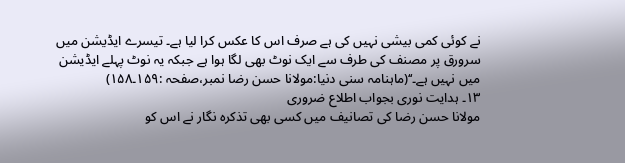نے کوئی کمی بیشی نہیں کی ہے صرف اس کا عکس کرا لیا ہے۔ تیسرے ایڈیشن میں سرورق پر مصنف کی طرف سے ایک نوٹ بھی لگا ہوا ہے جبکہ یہ نوٹ پہلے ایڈیشن میں نہیں ہے۔‘‘(ماہنامہ سنی دنیا:مولانا حسن رضا نمبر،صفحہ :۱۵۹۔۱۵۸)
۱۳۔ ہدایت نوری بجواب اطلاع ضروری
مولانا حسن رضا کی تصانیف میں کسی بھی تذکرہ نگار نے اس کو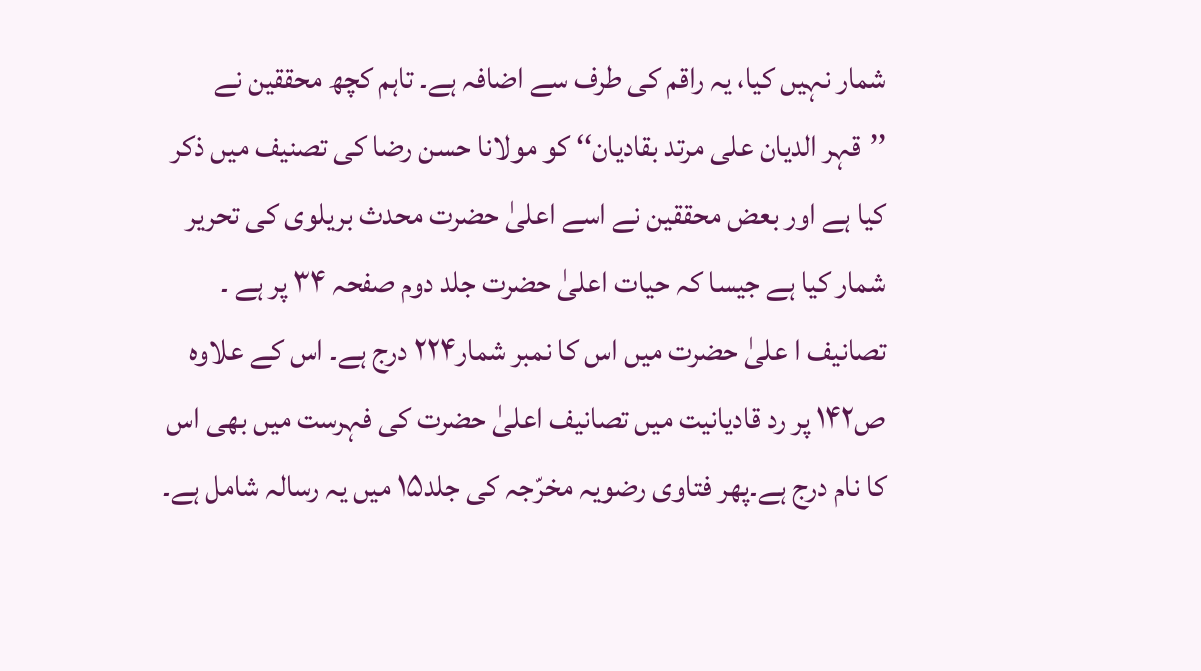شمار نہیں کیا، یہ راقم کی طرف سے اضافہ ہے۔ تاہم کچھ محققین نے ’’قہر الدیان علی مرتد بقادیان‘‘ کو مولانا حسن رضا کی تصنیف میں ذکر کیا ہے اور بعض محققین نے اسے اعلیٰ حضرت محدث بریلوی کی تحریر شمار کیا ہے جیسا کہ حیات اعلیٰ حضرت جلد دوم صفحہ ۳۴ پر ہے ۔ تصانیف ا علیٰ حضرت میں اس کا نمبر شمار۲۲۴ درج ہے۔ اس کے علاوہ ص۱۴۲ پر رد قادیانیت میں تصانیف اعلیٰ حضرت کی فہرست میں بھی اس کا نام درج ہے۔پھر فتاوی رضویہ مخرّجہ کی جلد۱۵ میں یہ رسالہ شامل ہے۔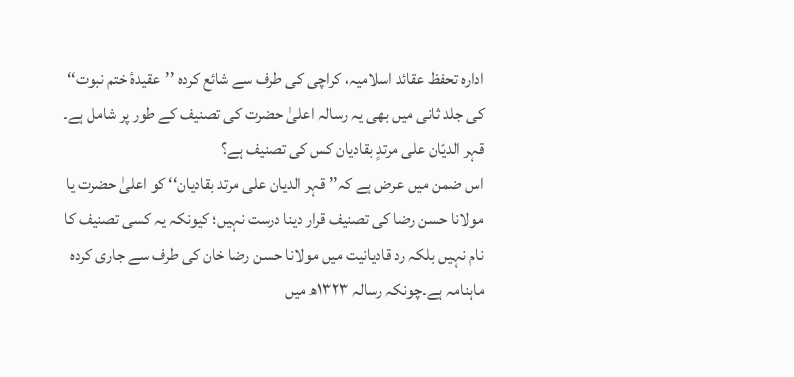ادارہ تحفظ عقائد اسلامیہ، کراچی کی طرف سے شائع کردہ ’’عقیدۂ ختم نبوت‘‘ کی جلد ثانی میں بھی یہ رسالہ اعلیٰ حضرت کی تصنیف کے طور پر شامل ہے۔
قہر الدیّان علی مرتدٍ بقادیان کس کی تصنیف ہے؟
اس ضمن میں عرض ہے کہ’’ قہر الدیان علی مرتد بقادیان‘‘ کو اعلیٰ حضرت یا مولانا حسن رضا کی تصنیف قرار دینا درست نہیں؛ کیونکہ یہ کسی تصنیف کا نام نہیں بلکہ رد قادیانیت میں مولانا حسن رضا خان کی طرف سے جاری کردہ ماہنامہ ہے۔چونکہ رسالہ ۱۳۲۳ھ میں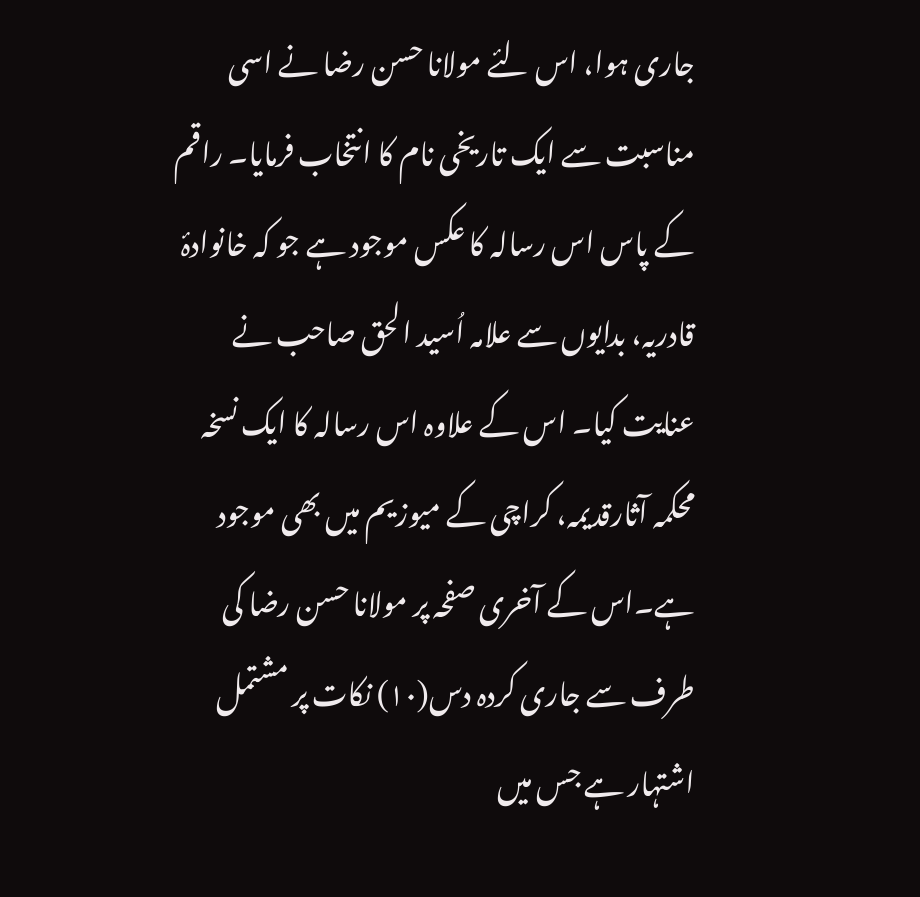جاری ہوا، اس لئے مولانا حسن رضا نے اسی مناسبت سے ایک تاریخی نام کا انتخاب فرمایا۔ راقم کے پاس اس رسالہ کا عکس موجود ہے جو کہ خانوادۂ قادریہ، بدایوں سے علامہ اُسید الحق صاحب نے عنایت کیا۔ اس کے علاوہ اس رسالہ کا ایک نسخہ محکمہ آثارقدیمہ، کراچی کے میوزیم میں بھی موجود ہے۔اس کے آخری صفحہ پر مولانا حسن رضا کی طرف سے جاری کردہ دس(۱۰) نکات پر مشتمل اشتہار ہے جس میں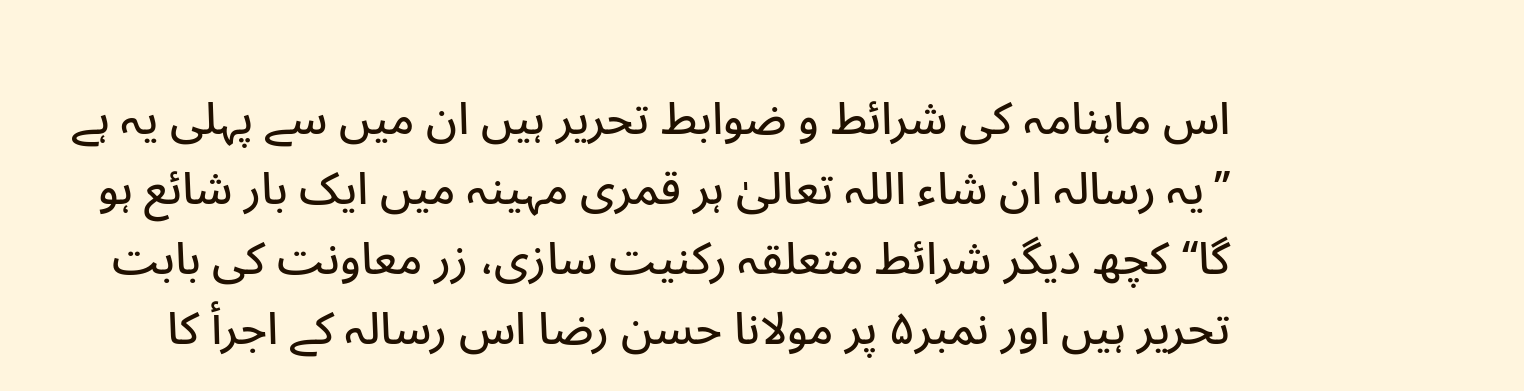اس ماہنامہ کی شرائط و ضوابط تحریر ہیں ان میں سے پہلی یہ ہے ’’یہ رسالہ ان شاء اللہ تعالیٰ ہر قمری مہینہ میں ایک بار شائع ہو گا‘‘کچھ دیگر شرائط متعلقہ رکنیت سازی، زر معاونت کی بابت تحریر ہیں اور نمبر۵ پر مولانا حسن رضا اس رسالہ کے اجرأ کا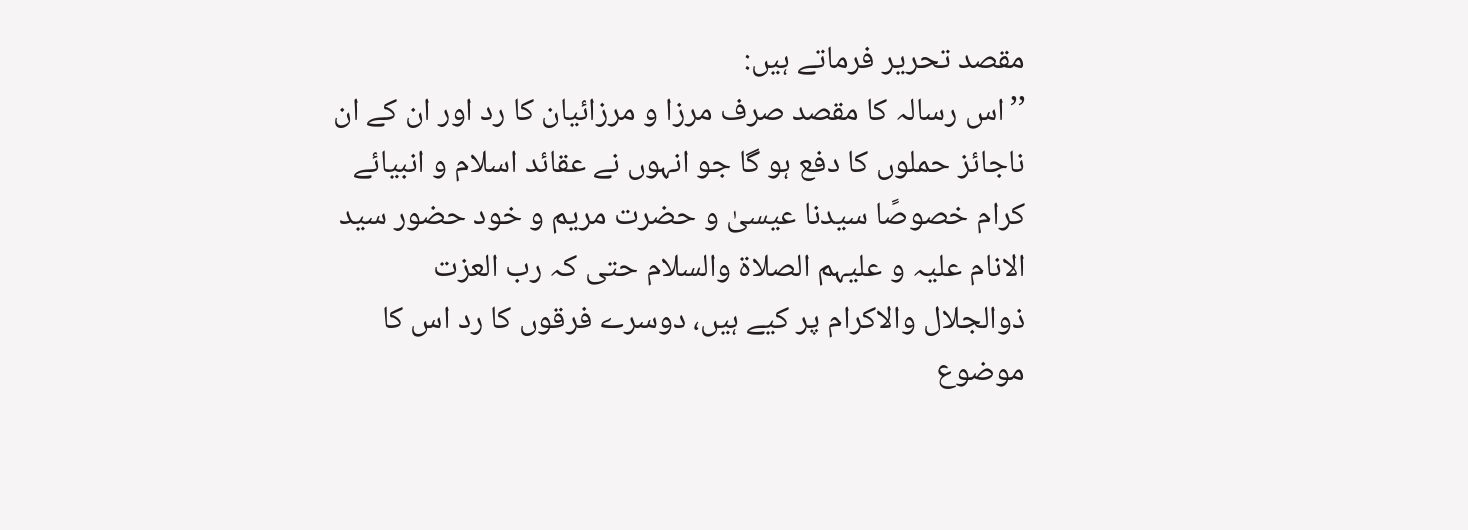مقصد تحریر فرماتے ہیں:
’’اس رسالہ کا مقصد صرف مرزا و مرزائیان کا رد اور ان کے ان ناجائز حملوں کا دفع ہو گا جو انہوں نے عقائد اسلام و انبیائے کرام خصوصًا سیدنا عیسیٰ و حضرت مریم و خود حضور سید الانام علیہ و علیہم الصلاۃ والسلام حتی کہ رب العزت ذوالجلال والاکرام پر کیے ہیں، دوسرے فرقوں کا رد اس کا موضوع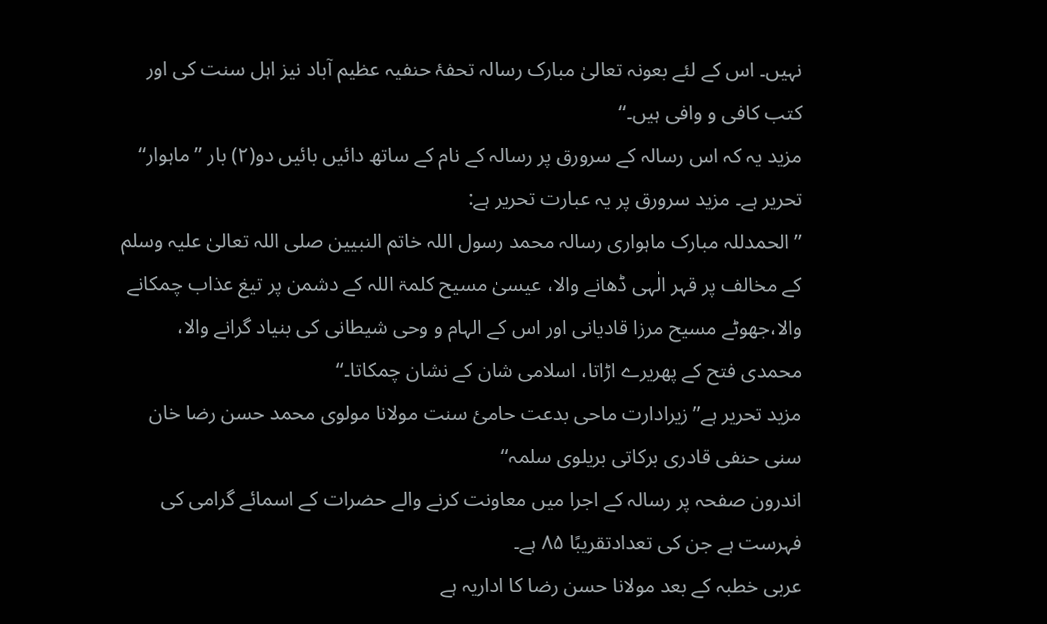نہیں۔ اس کے لئے بعونہ تعالیٰ مبارک رسالہ تحفۂ حنفیہ عظیم آباد نیز اہل سنت کی اور کتب کافی و وافی ہیں۔‘‘
مزید یہ کہ اس رسالہ کے سرورق پر رسالہ کے نام کے ساتھ دائیں بائیں دو(۲) بار ’’ماہوار‘‘ تحریر ہے۔ مزید سرورق پر یہ عبارت تحریر ہے:
’’الحمدللہ مبارک ماہواری رسالہ محمد رسول اللہ خاتم النبیین صلی اللہ تعالیٰ علیہ وسلم کے مخالف پر قہر الٰہی ڈھانے والا، عیسیٰ مسیح کلمۃ اللہ کے دشمن پر تیغ عذاب چمکانے والا،جھوٹے مسیح مرزا قادیانی اور اس کے الہام و وحی شیطانی کی بنیاد گرانے والا، محمدی فتح کے پھریرے اڑاتا، اسلامی شان کے نشان چمکاتا۔‘‘
مزید تحریر ہے’’زیرادارت ماحی بدعت حامیٔ سنت مولانا مولوی محمد حسن رضا خان سنی حنفی قادری برکاتی بریلوی سلمہ‘‘
اندرون صفحہ پر رسالہ کے اجرا میں معاونت کرنے والے حضرات کے اسمائے گرامی کی فہرست ہے جن کی تعدادتقریبًا ۸۵ ہے۔
عربی خطبہ کے بعد مولانا حسن رضا کا اداریہ ہے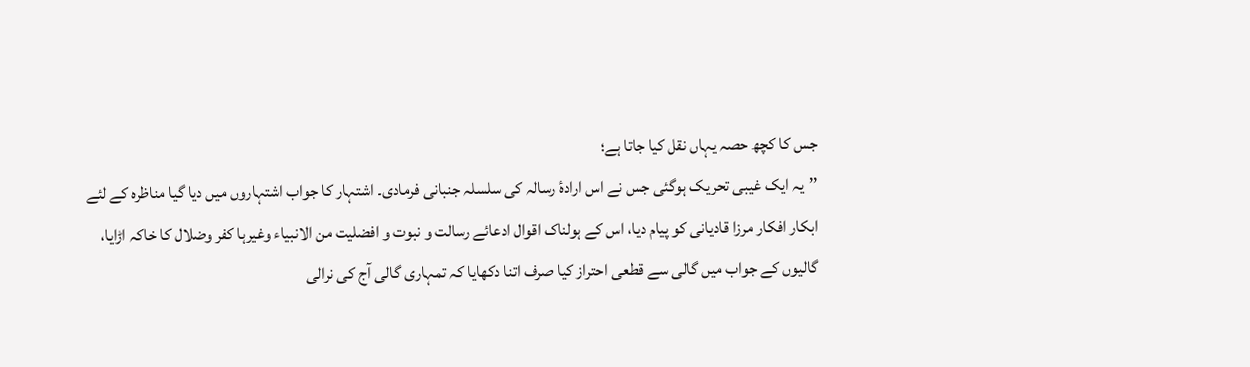جس کا کچھ حصہ یہاں نقل کیا جاتا ہے؛
’’یہ ایک غیبی تحریک ہوگئی جس نے اس ارادۂ رسالہ کی سلسلہ جنبانی فرمادی۔ اشتہار کا جواب اشتہاروں میں دیا گیا مناظرہ کے لئے ابکار افکار مرزا قادیانی کو پیام دیا، اس کے ہولناک اقوال ادعائے رسالت و نبوت و افضلیت من الانبیاء وغیرہا کفر وضلال کا خاکہ اڑایا، گالیوں کے جواب میں گالی سے قطعی احتراز کیا صرف اتنا دکھایا کہ تمہاری گالی آج کی نرالی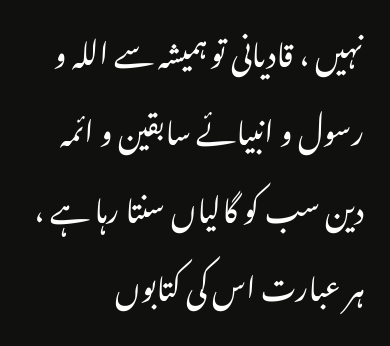نہیں ، قادیانی تو ہمیشہ سے اللہ و رسول و انبیائے سابقین و ائمہ دین سب کو گالیاں سنتا رہا ہے ، ہر عبارت اس کی کتابوں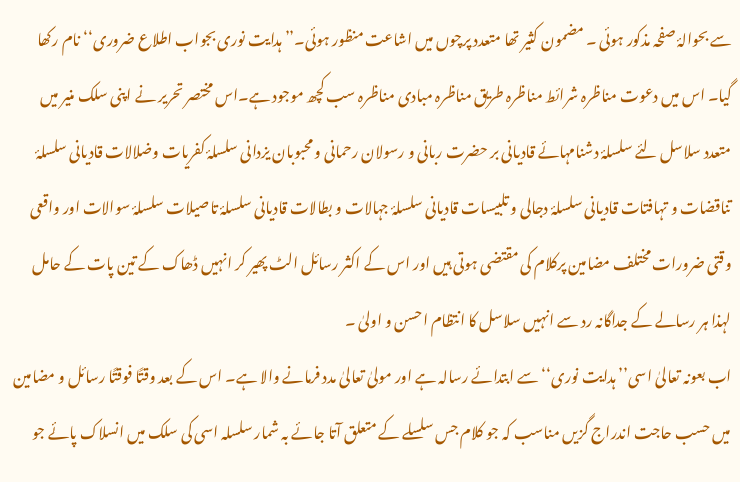سے بحوالۂ صفحہ مذکور ہوئی ۔ مضمون کثیر تھا متعدد پرچوں میں اشاعت منظور ہوئی۔’’ ہدایت نوری بجواب اطلاع ضروری‘‘ نام رکھا گیا۔ اس میں دعوت مناظرہ شرائط مناظرہ طریق مناظرہ مبادی مناظرہ سب کچھ موجود ہے۔اس مختصر تحریر نے اپنی سلک منیر میں متعدد سلاسل لئے سلسلۂ دشنامہائے قادیانی بر حضرت ربانی و رسولان رحمانی و محبوبان یزدانی سلسلۂ کفریات وضلالات قادیانی سلسلۂ تناقضات و تہافتات قادیانی سلسلۂ دجالی و تلبیسات قادیانی سلسلۂ جہالات و بطالات قادیانی سلسلۂ تاصیلات سلسلۂ سوالات اور واقعی وقتی ضرورات مختلف مضامین پرکلام کی مقتضی ہوتی ہیں اور اس کے اکثر رسائل الٹ پھیر کر انہیں ڈھاک کے تین پات کے حامل لہذا ہر رسالے کے جداگانہ رد سے انہیں سلاسل کا انتظام احسن و اولیٰ ۔
اب بعونہ تعالیٰ اسی’’ ہدایت نوری‘‘ سے ابتدائے رسالہ ہے اور مولیٰ تعالیٰ مدد فرمانے والا ہے۔ اس کے بعد وقتًا فوقتًا رسائل و مضامین میں حسب حاجت اندراج گزیں مناسب کہ جو کلام جس سلسلے کے متعلق آتا جائے بہ شمار سلسلہ اسی کی سلک میں انسلاک پائے جو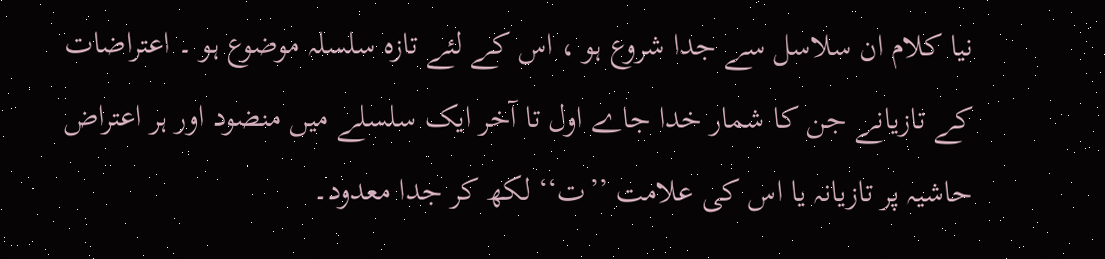نیا کلام ان سلاسل سے جدا شروع ہو ، اس کے لئے تازہ سلسلہ موضوع ہو ۔ اعتراضات کے تازیانے جن کا شمار خدا جاے اول تا آخر ایک سلسلے میں منضود اور ہر اعتراض حاشیہ پر تازیانہ یا اس کی علامت ’’ت‘‘ لکھ کر جدا معدود۔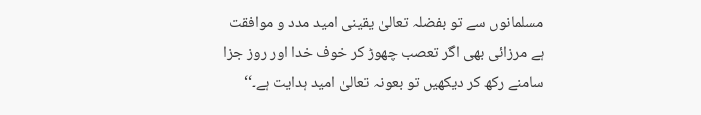مسلمانوں سے تو بفضلہ تعالیٰ یقینی امید مدد و موافقت ہے مرزائی بھی اگر تعصب چھوڑ کر خوف خدا اور روز جزا سامنے رکھ کر دیکھیں تو بعونہ تعالیٰ امید ہدایت ہے۔‘‘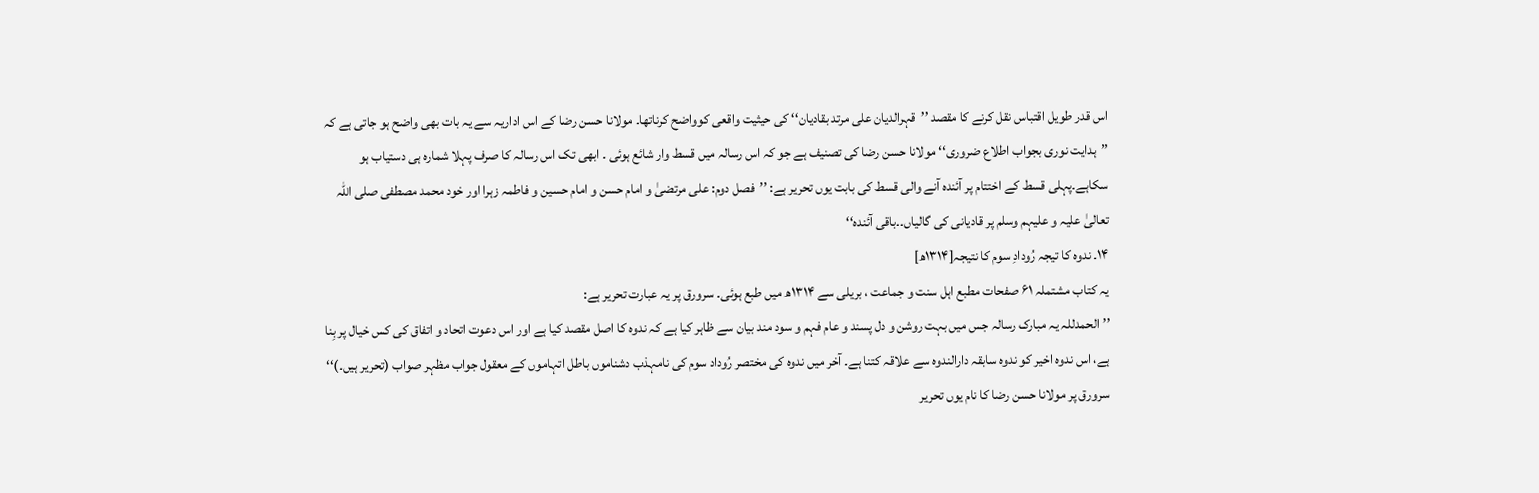اس قدر طویل اقتباس نقل کرنے کا مقصد ’’قہرالدیان علی مرتد بقادیان‘‘ کی حیثیت واقعی کوواضح کرناتھا۔ مولانا حسن رضا کے اس اداریہ سے یہ بات بھی واضح ہو جاتی ہے کہ ’’ہدایت نوری بجواب اطلاع ضروری‘‘ مولانا حسن رضا کی تصنیف ہے جو کہ اس رسالہ میں قسط وار شائع ہوئی ۔ ابھی تک اس رسالہ کا صرف پہلا شمارہ ہی دستیاب ہو سکاہے۔پہلی قسط کے اختتام پر آئندہ آنے والی قسط کی بابت یوں تحریر ہے: ’’فصل دوم: علی مرتضیٰ و امام حسن و امام حسین و فاطمہ زہرا اور خود محمد مصطفی صلی اللہ تعالیٰ علیہ و علیہم وسلم پر قادیانی کی گالیاں۔۔باقی آئندہ‘‘
۱۴۔ ندوہ کا تیجہ رُودادِ سوم کا نتیجہ[۱۳۱۴ھ]
یہ کتاب مشتملہ ۶۱ صفحات مطبع اہل سنت و جماعت ، بریلی سے ۱۳۱۴ھ میں طبع ہوئی۔ سرورق پر یہ عبارت تحریر ہے:
’’الحمدللہ یہ مبارک رسالہ جس میں بہت روشن و دل پسند و عام فہم و سود مند بیان سے ظاہر کیا ہے کہ ندوہ کا اصل مقصد کیا ہے اور اس دعوت اتحاد و اتفاق کی کس خیال پر بِنا ہے، اس ندوہ اخیر کو ندوہ سابقہ دارالندوہ سے علاقہ کتنا ہے۔ آخر میں ندوہ کی مختصر رُوداد سوم کی نامہذب دشناموں باطل اتہاموں کے معقول جواب مظہر صواب (تحریر ہیں۔)‘‘
سرورق پر مولانا حسن رضا کا نام یوں تحریر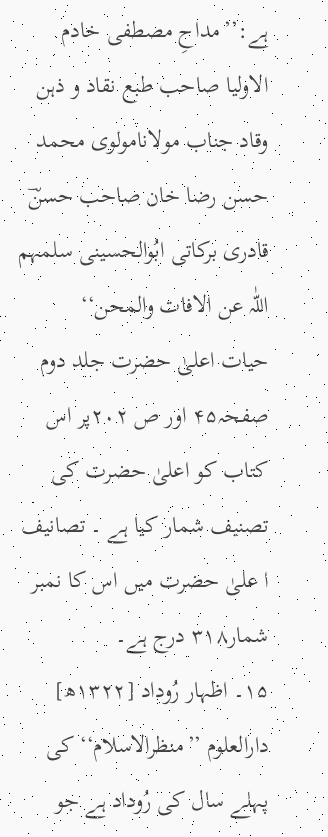ہے:’’مداحِ مصطفی خادم الاولیا صاحب طبع نقاد و ذہن وقاد جناب مولانامولوی محمد حسن رضا خان صاحب حسنؔ قادری برکاتی ابُوالحسینی سلمہم اللّٰہ عن الافات والمحن‘‘
حیات اعلیٰ حضرت جلد دوم صفحہ۴۵ اور ص ۲۰۲پر اس کتاب کو اعلیٰ حضرت کی تصنیف شمار کیا ہے ۔ تصانیف ا علیٰ حضرت میں اس کا نمبر شمار۳۱۸ درج ہے۔
۱۵۔ اظہار رُوداد [۱۳۲۲ھ]
دارالعلوم ’’منظرالاسلام‘‘ کی پہلے سال کی رُوداد ہے جو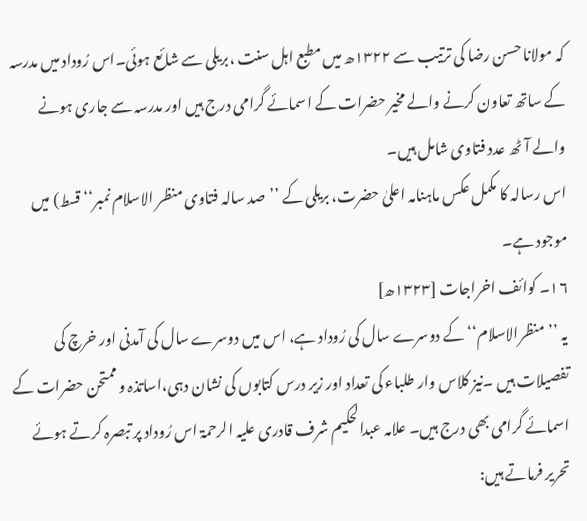کہ مولانا حسن رضا کی ترتیب سے ۱۳۲۲ھ میں مطبع اہل سنت ،بریلی سے شائع ہوئی۔اس رُوداد میں مدرسہ کے ساتھ تعاون کرنے والے مخیر حضرات کے اسمائے گرامی درج ہیں اور مدرسہ سے جاری ہونے والے آٹھ عدد فتاوی شامل ہیں۔
اس رسالہ کا مکمل عکس ماہنامہ اعلیٰ حضرت، بریلی کے ’’صد سالہ فتاوی منظر الاسلام نمبر‘‘ قسط) میں موجود ہے۔
۱۶۔ کوائف اخراجات [۱۳۲۳ھ]
یہ ’’منظرالاسلام‘‘ کے دوسرے سال کی رُوداد ہے، اس میں دوسرے سال کی آمدنی اور خرچ کی تفصیلات ہیں ۔نیز کلاس وار طلباء کی تعداد اور زیر درس کتابوں کی نشان دہی،اساتذہ و ممتحن حضرات کے اسمائے گرامی بھی درج ہیں۔ علامہ عبدالحکیم شرف قادری علیہ الرحمۃ اس رُوداد پر تبصرہ کرتے ہوئے تحریر فرماتے ہیں: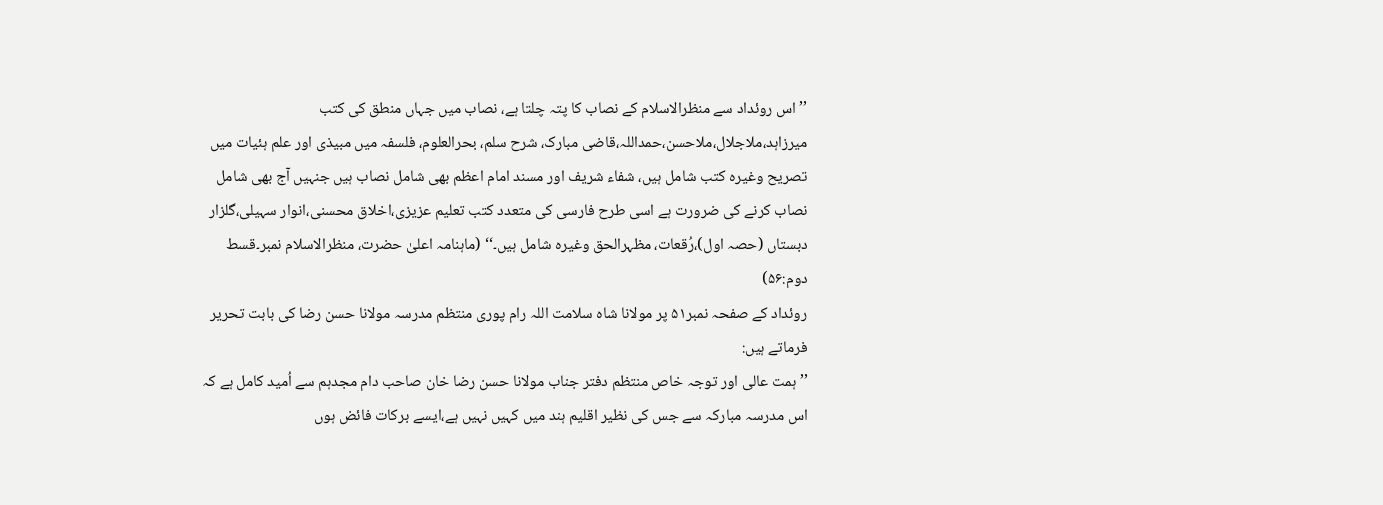’’اس روئداد سے منظرالاسلام کے نصاب کا پتہ چلتا ہے، نصاب میں جہاں منطق کی کتب میرزاہد،ملاجلال،ملاحسن،حمداللہ،قاضی مبارک، شرح سلم، بحرالعلوم، فلسفہ میں مبیذی اور علم ہئیات میں تصریح وغیرہ کتب شامل ہیں، شفاء شریف اور مسند امام اعظم بھی شامل نصاب ہیں جنہیں آج بھی شامل نصاب کرنے کی ضرورت ہے اسی طرح فارسی کی متعدد کتب تعلیم عزیزی،اخلاق محسنی،انوار سہیلی،گلزار دبستاں (حصہ اول)،رُقعات، مظہرالحق وغیرہ شامل ہیں۔‘‘ (ماہنامہ اعلیٰ حضرت، منظرالاسلام نمبر۔قسط دوم:۵۶)
روئداد کے صفحہ نمبر۵۱ پر مولانا شاہ سلامت اللہ رام پوری منتظم مدرسہ مولانا حسن رضا کی بابت تحریر فرماتے ہیں:
’’ہمت عالی اور توجہ خاص منتظم دفتر جناب مولانا حسن رضا خان صاحب دام مجدہم سے اُمید کامل ہے کہ اس مدرسہ مبارکہ سے جس کی نظیر اقلیم ہند میں کہیں نہیں ہے،ایسے برکات فائض ہوں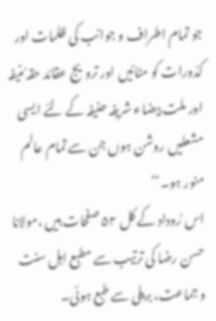جو تمام اطراف و جوانب کی ظلمات اور کدُورات کو مٹائیں اور ترویج عقائد حقہ مُنیفہ اور ملت بیضاء شریفہ حنیفہ کے لئے ایسی مشعلیں روشن ہوں جن سے تمام عالم منور ہو۔‘‘
اس رُوداد کے کل ۵۲ صفحات ہیں ،مولانا حسن رضا کی ترتیب سے مطبع اہل سنت و جماعت، بریلی سے طبع ہوئی۔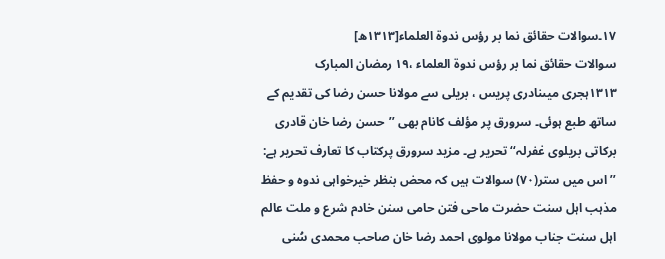۱۷۔سوالات حقائق نما بر رؤس ندوۃ العلماء[۱۳۱۳ھ]
سوالات حقائق نما بر رؤس ندوۃ العلماء ،۱۹ رمضان المبارک ۱۳۱۳ہجری میںنادری پریس ، بریلی سے مولانا حسن رضا کی تقدیم کے ساتھ طبع ہوئی۔ سرورق پر مؤلف کانام بھی ’’حسن رضا خان قادری برکاتی بریلوی غفرلہ‘‘ تحریر ہے۔ مزید سرورق پرکتاب کا تعارف تحریر ہے:
’’اس میں ستر(۷۰) سوالات ہیں کہ محض بنظر خیرخواہی ندوہ و حفظ مذہب اہل سنت حضرت ماحی فتن حامی سنن خادم شرع و ملت عالم اہل سنت جناب مولانا مولوی احمد رضا خان صاحب محمدی سُنی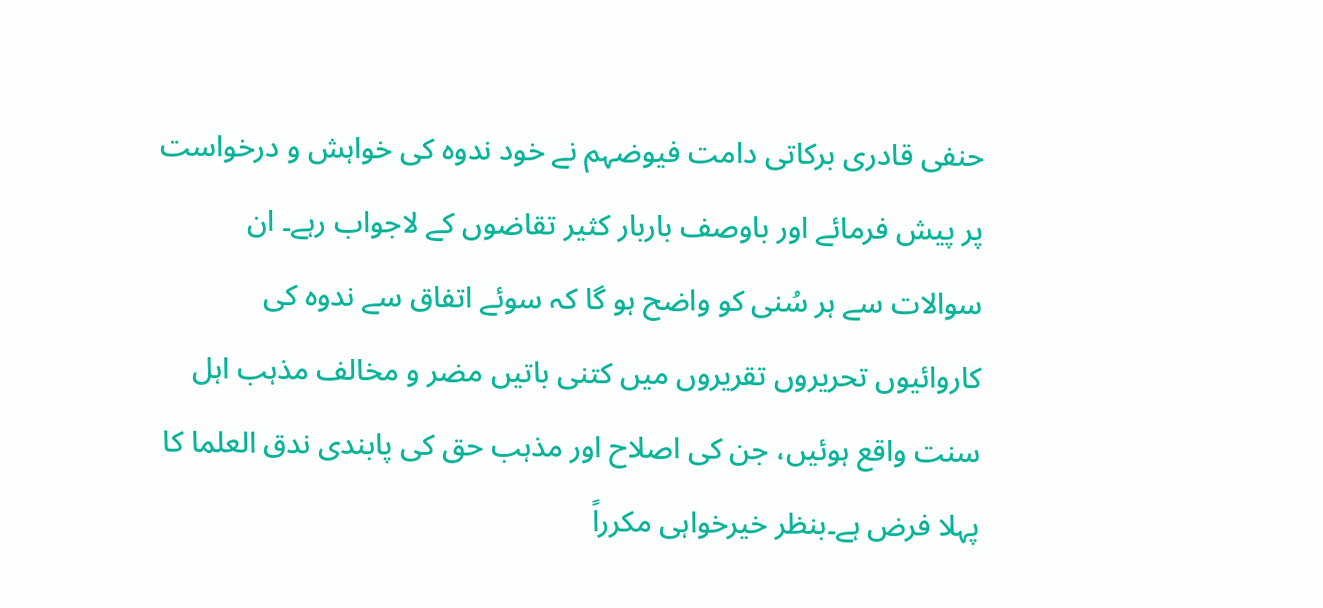حنفی قادری برکاتی دامت فیوضہم نے خود ندوہ کی خواہش و درخواست پر پیش فرمائے اور باوصف باربار کثیر تقاضوں کے لاجواب رہے۔ ان سوالات سے ہر سُنی کو واضح ہو گا کہ سوئے اتفاق سے ندوہ کی کاروائیوں تحریروں تقریروں میں کتنی باتیں مضر و مخالف مذہب اہل سنت واقع ہوئیں، جن کی اصلاح اور مذہب حق کی پابندی ندق العلما کا پہلا فرض ہے۔بنظر خیرخواہی مکرراً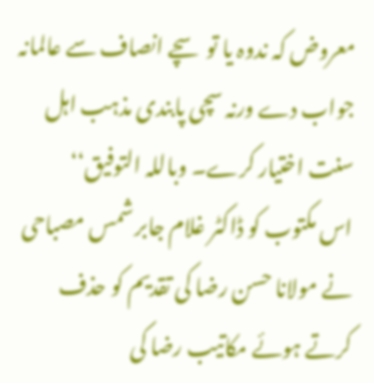معروض کہ ندوہ یا تو سچے انصاف سے عالمانہ جواب دے ورنہ سچی پابندی مذہب اہل سنت اختیار کرے۔ وباللہ التوفیق‘‘
اس مکتوب کو ڈاکٹر غلام جابر شمس مصباحی نے مولانا حسن رضا کی تقدیم کو حذف کرتے ہوئے مکاتیب رضا کی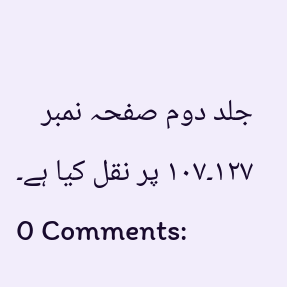جلد دوم صفحہ نمبر ۱۲۷۔۱۰۷ پر نقل کیا ہے۔
0 Comments: